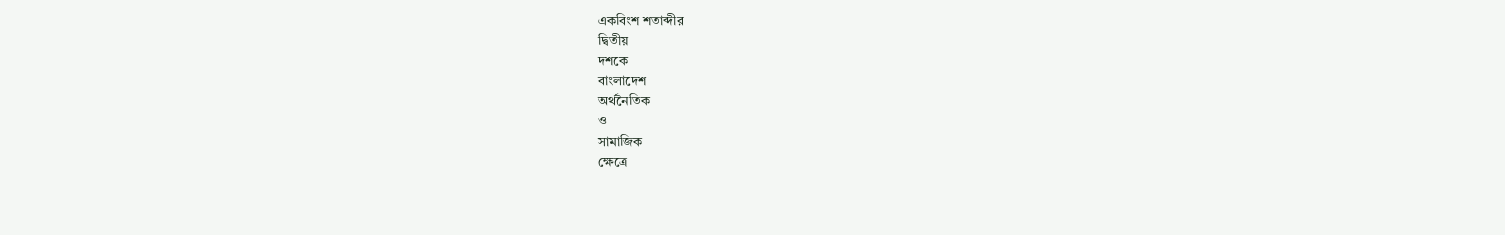একবিংশ শতাব্দীর
দ্বিতীয়
দশকে
বাংলাদেশ
অর্থনৈতিক
ও
সামাজিক
ক্ষেত্রে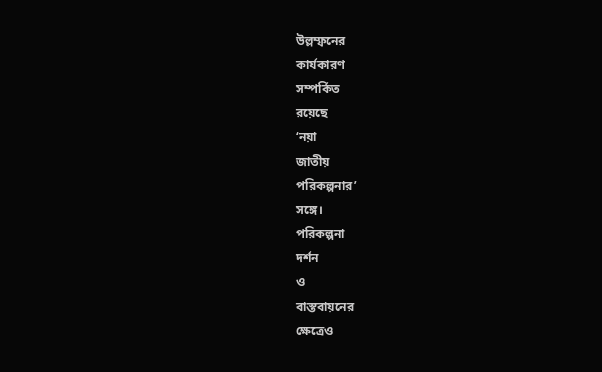উল্লম্ফনের
কার্যকারণ
সম্পর্কিত
রয়েছে
‘নয়া
জাতীয়
পরিকল্পনার’
সঙ্গে।
পরিকল্পনা
দর্শন
ও
বাস্তবায়নের
ক্ষেত্রেও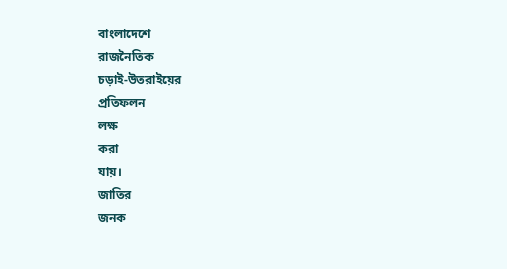বাংলাদেশে
রাজনৈতিক
চড়াই-উতরাইয়ের
প্রতিফলন
লক্ষ
করা
যায়।
জাতির
জনক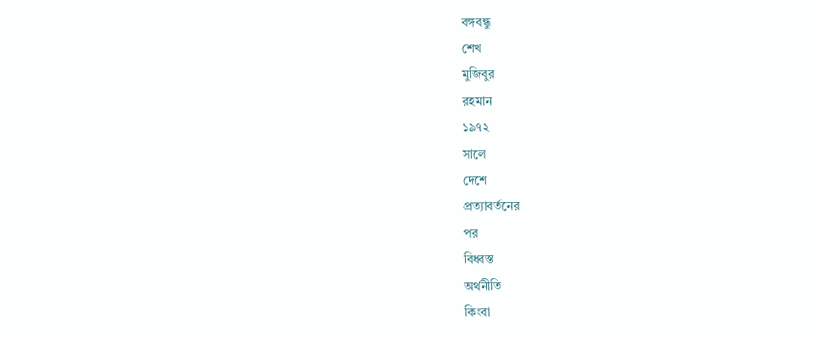বঙ্গবন্ধু
শেখ
মুজিবুর
রহমান
১৯৭২
সালে
দেশে
প্রত্যাবর্তনের
পর
বিধ্বস্ত
অর্থনীতি
কিংবা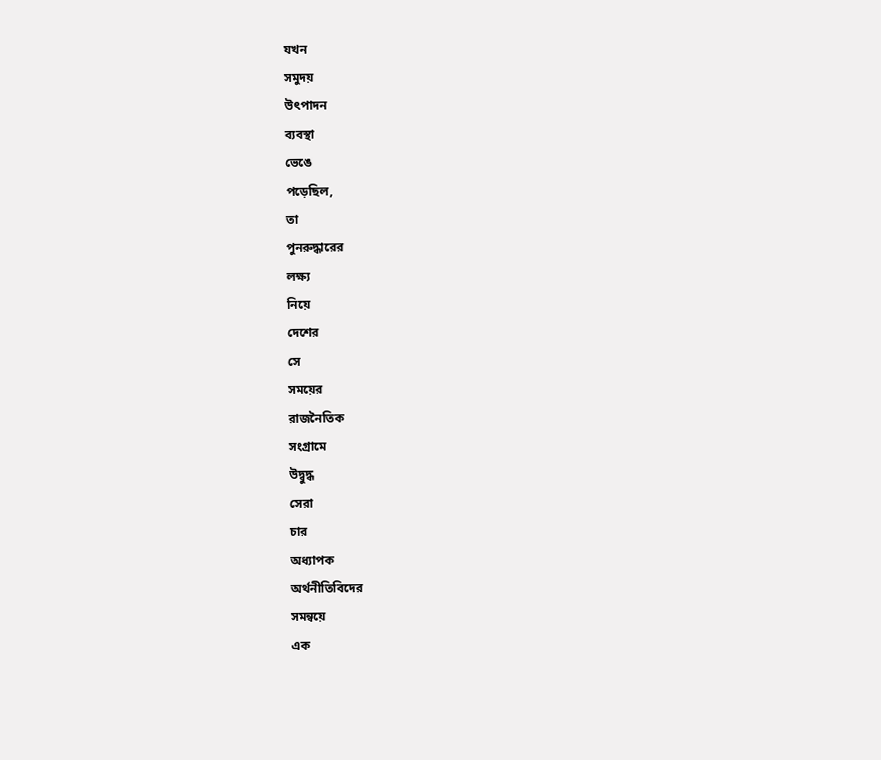যখন
সমুদয়
উৎপাদন
ব্যবস্থা
ভেঙে
পড়েছিল,
তা
পুনরুদ্ধারের
লক্ষ্য
নিয়ে
দেশের
সে
সময়ের
রাজনৈতিক
সংগ্রামে
উদ্বুদ্ধ
সেরা
চার
অধ্যাপক
অর্থনীতিবিদের
সমন্বয়ে
এক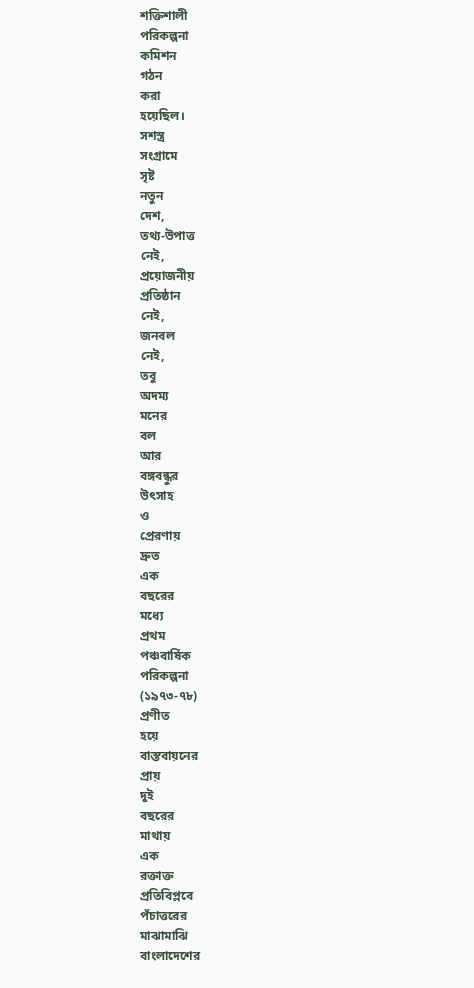শক্তিশালী
পরিকল্পনা
কমিশন
গঠন
করা
হয়েছিল।
সশস্ত্র
সংগ্রামে
সৃষ্ট
নতুন
দেশ,
তথ্য-উপাত্ত
নেই,
প্রয়োজনীয়
প্রতিষ্ঠান
নেই,
জনবল
নেই,
তবু
অদম্য
মনের
বল
আর
বঙ্গবন্ধুর
উৎসাহ
ও
প্রেরণায়
দ্রুত
এক
বছরের
মধ্যে
প্রথম
পঞ্চবার্ষিক
পরিকল্পনা
(১৯৭৩-৭৮)
প্রণীত
হয়ে
বাস্তবায়নের
প্রায়
দুই
বছরের
মাথায়
এক
রক্তাক্ত
প্রতিবিপ্লবে
পঁচাত্তরের
মাঝামাঝি
বাংলাদেশের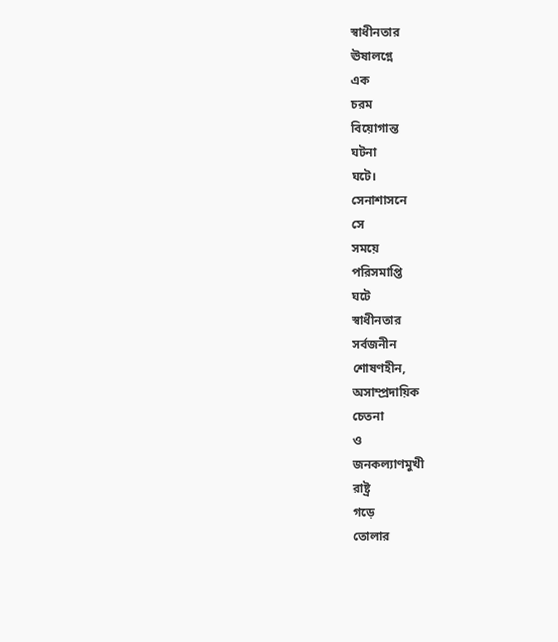স্বাধীনতার
ঊষালগ্নে
এক
চরম
বিয়োগান্ত
ঘটনা
ঘটে।
সেনাশাসনে
সে
সময়ে
পরিসমাপ্তি
ঘটে
স্বাধীনতার
সর্বজনীন
শোষণহীন,
অসাম্প্রদায়িক
চেতনা
ও
জনকল্যাণমুখী
রাষ্ট্র
গড়ে
তোলার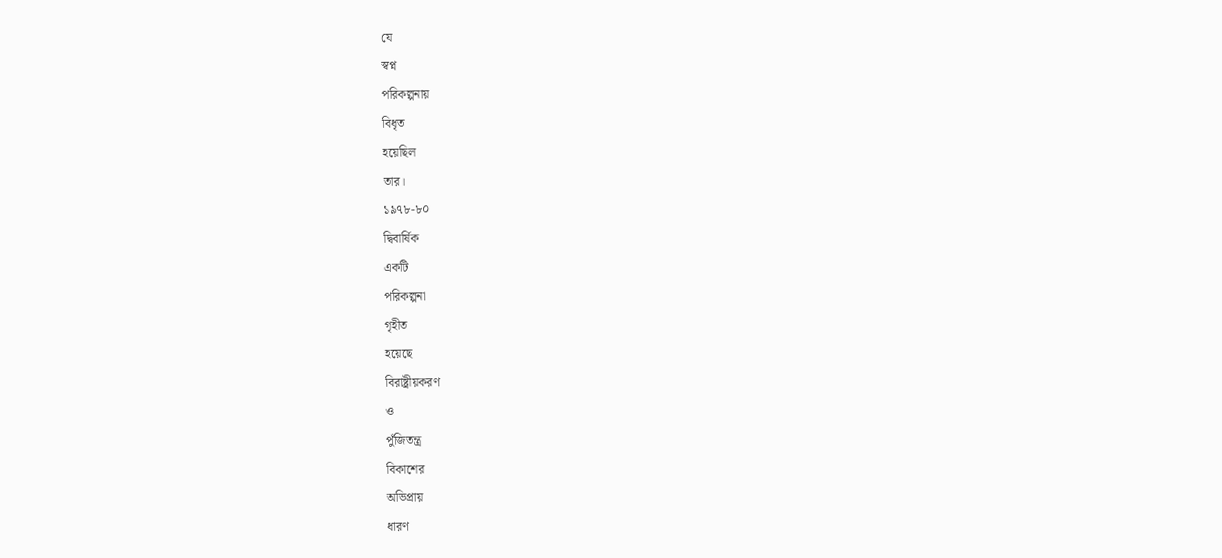যে
স্বপ্ন
পরিকল্পনায়
বিধৃত
হয়েছিল
তার।
১৯৭৮-৮০
দ্বিবার্ষিক
একটি
পরিকল্পনা
গৃহীত
হয়েছে
বিরাষ্ট্রীয়করণ
ও
পুঁজিতন্ত্র
বিকাশের
অভিপ্রায়
ধারণ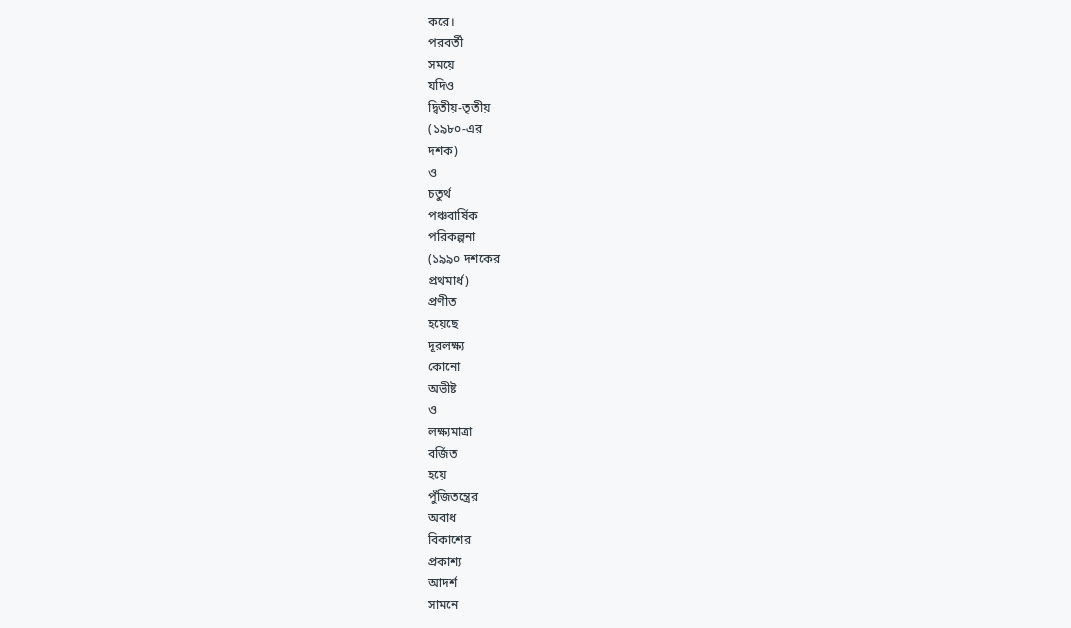করে।
পরবর্তী
সময়ে
যদিও
দ্বিতীয়-তৃতীয়
(১৯৮০-এর
দশক)
ও
চতুর্থ
পঞ্চবার্ষিক
পরিকল্পনা
(১৯৯০ দশকের
প্রথমার্ধ)
প্রণীত
হয়েছে
দূরলক্ষ্য
কোনো
অভীষ্ট
ও
লক্ষ্যমাত্রা
বর্জিত
হয়ে
পুঁজিতন্ত্রের
অবাধ
বিকাশের
প্রকাশ্য
আদর্শ
সামনে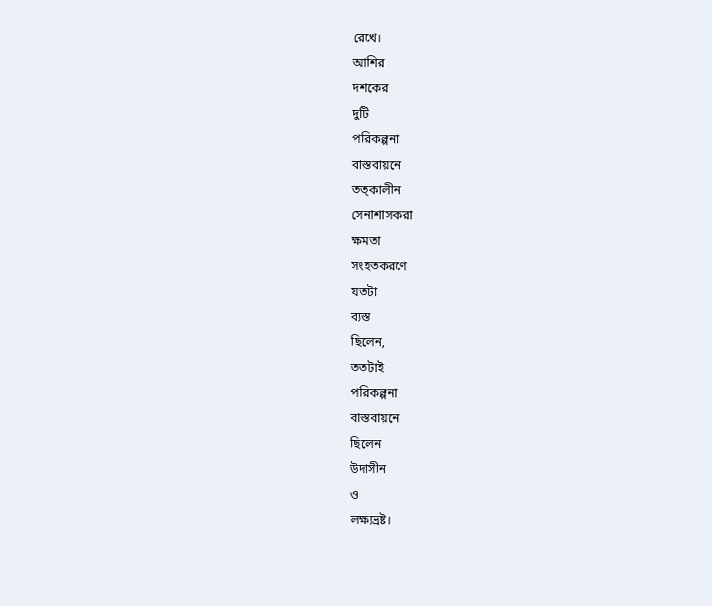রেখে।
আশির
দশকের
দুটি
পরিকল্পনা
বাস্তবায়নে
তত্কালীন
সেনাশাসকরা
ক্ষমতা
সংহতকরণে
যতটা
ব্যস্ত
ছিলেন,
ততটাই
পরিকল্পনা
বাস্তবায়নে
ছিলেন
উদাসীন
ও
লক্ষ্যভ্রষ্ট।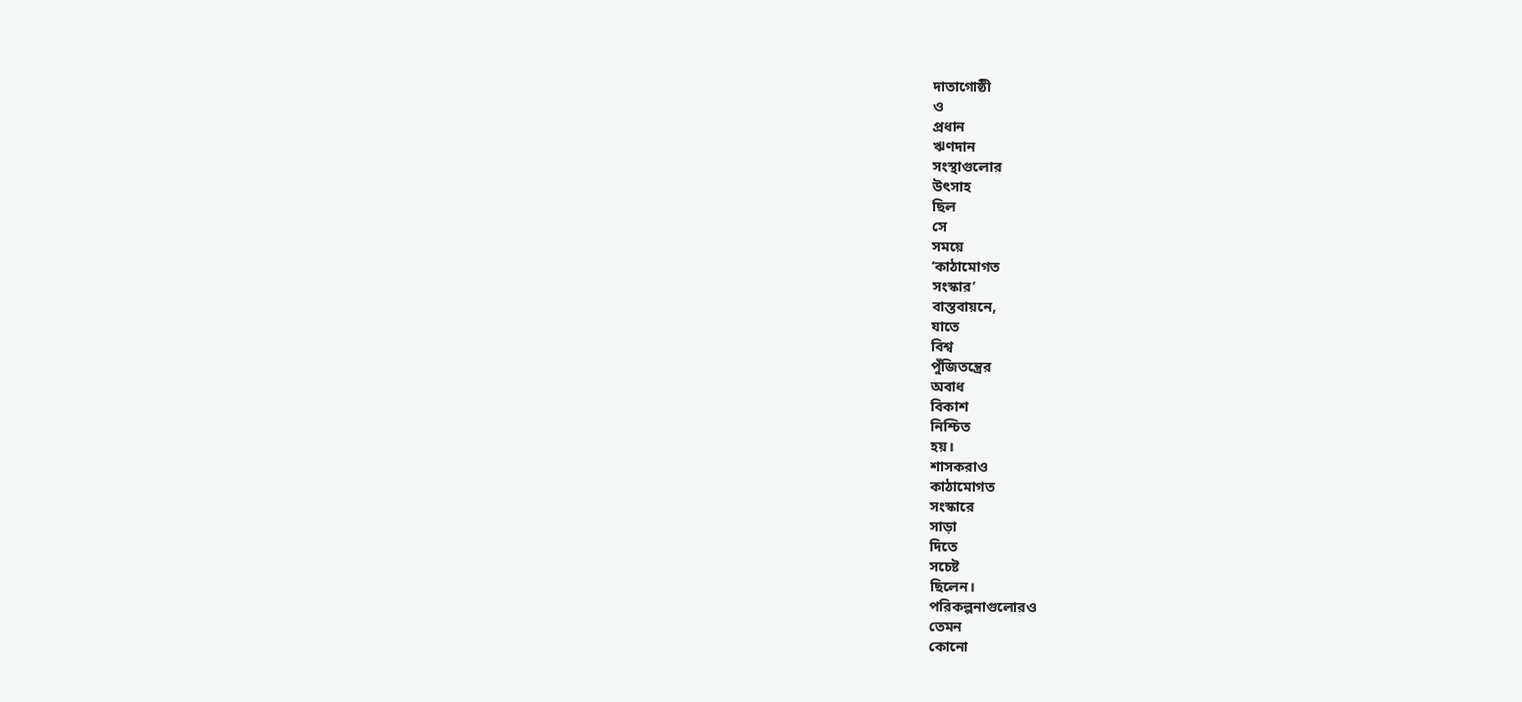দাতাগোষ্ঠী
ও
প্রধান
ঋণদান
সংস্থাগুলোর
উৎসাহ
ছিল
সে
সময়ে
‘কাঠামোগত
সংস্কার’
বাস্তবায়নে,
যাতে
বিশ্ব
পুঁজিতন্ত্রের
অবাধ
বিকাশ
নিশ্চিত
হয়।
শাসকরাও
কাঠামোগত
সংস্কারে
সাড়া
দিতে
সচেষ্ট
ছিলেন।
পরিকল্পনাগুলোরও
তেমন
কোনো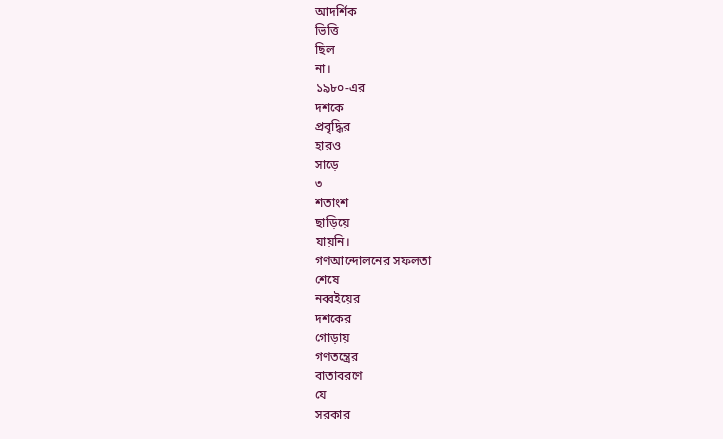আদর্শিক
ভিত্তি
ছিল
না।
১৯৮০-এর
দশকে
প্রবৃদ্ধির
হারও
সাড়ে
৩
শতাংশ
ছাড়িয়ে
যায়নি।
গণআন্দোলনের সফলতা
শেষে
নব্বইয়ের
দশকের
গোড়ায়
গণতন্ত্রের
বাতাবরণে
যে
সরকার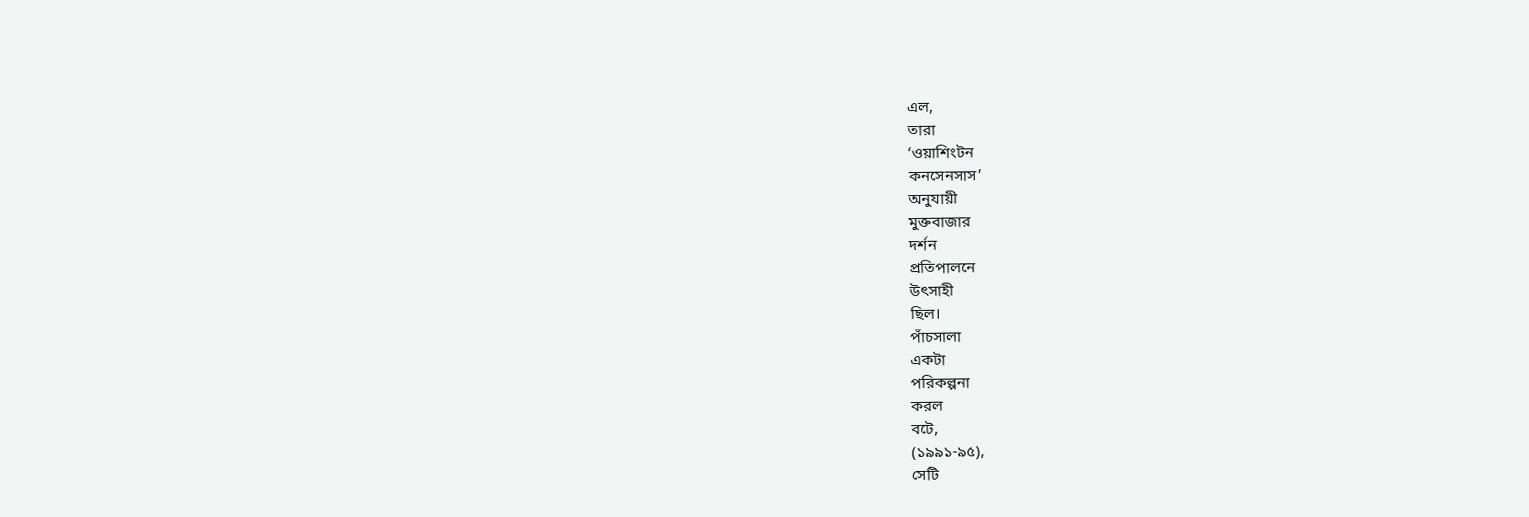এল,
তারা
‘ওয়াশিংটন
কনসেনসাস’
অনুযায়ী
মুক্তবাজার
দর্শন
প্রতিপালনে
উৎসাহী
ছিল।
পাঁচসালা
একটা
পরিকল্পনা
করল
বটে,
(১৯৯১-৯৫),
সেটি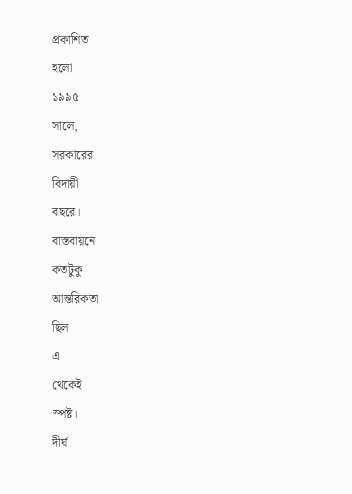প্রকাশিত
হলো
১৯৯৫
সালে,
সরকারের
বিদায়ী
বছরে।
বাস্তবায়নে
কতটুকু
আন্তরিকতা
ছিল
এ
থেকেই
স্পষ্ট।
দীর্ঘ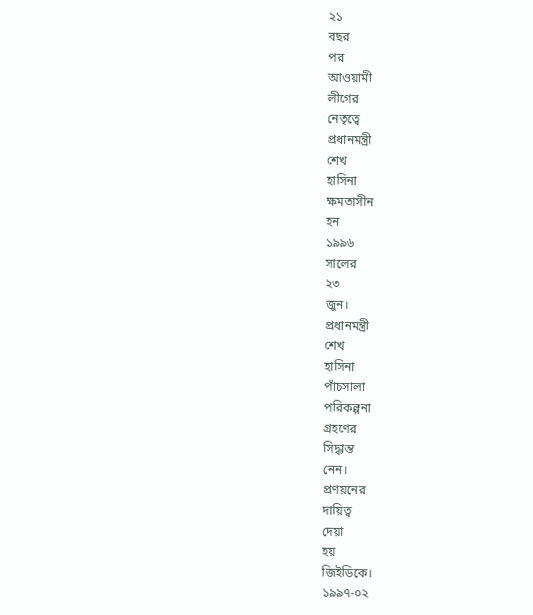২১
বছর
পর
আওয়ামী
লীগের
নেতৃত্বে
প্রধানমন্ত্রী
শেখ
হাসিনা
ক্ষমতাসীন
হন
১৯৯৬
সালের
২৩
জুন।
প্রধানমন্ত্রী
শেখ
হাসিনা
পাঁচসালা
পরিকল্পনা
গ্রহণের
সিদ্ধান্ত
নেন।
প্রণয়নের
দায়িত্ব
দেয়া
হয়
জিইডিকে।
১৯৯৭-০২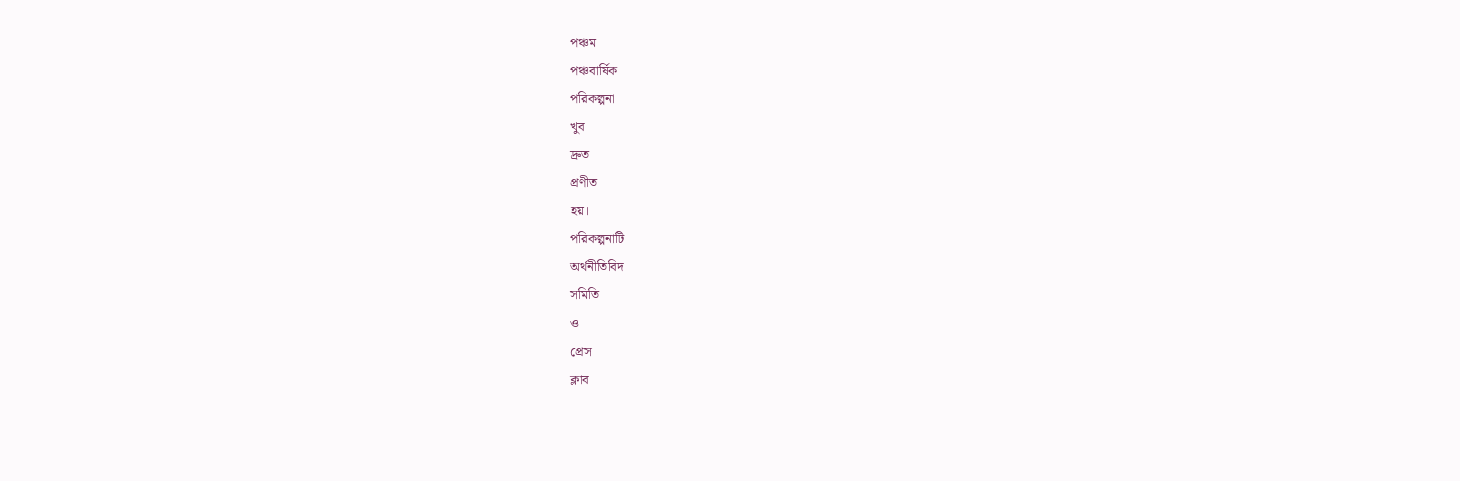পঞ্চম
পঞ্চবার্ষিক
পরিকল্পনা
খুব
দ্রুত
প্রণীত
হয়।
পরিকল্পনাটি
অর্থনীতিবিদ
সমিতি
ও
প্রেস
ক্লাব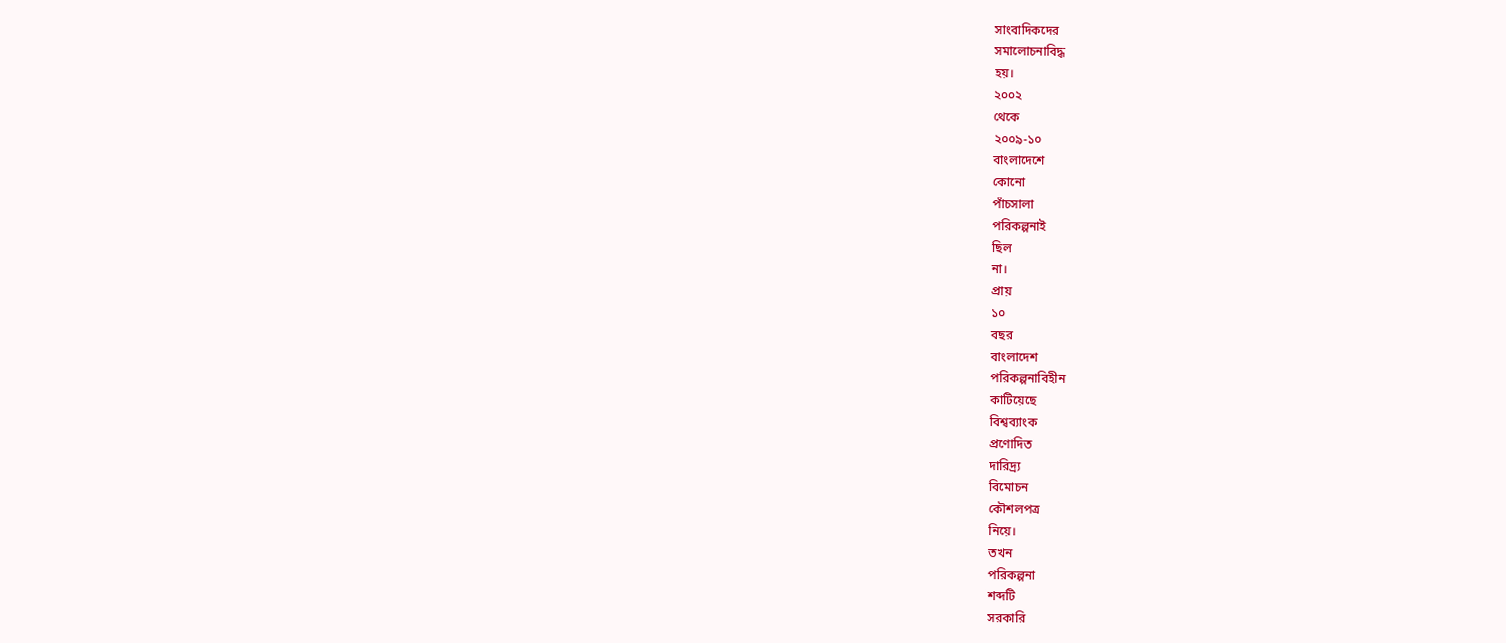সাংবাদিকদের
সমালোচনাবিদ্ধ
হয়।
২০০২
থেকে
২০০৯-১০
বাংলাদেশে
কোনো
পাঁচসালা
পরিকল্পনাই
ছিল
না।
প্রায়
১০
বছর
বাংলাদেশ
পরিকল্পনাবিহীন
কাটিয়েছে
বিশ্বব্যাংক
প্রণোদিত
দারিদ্র্য
বিমোচন
কৌশলপত্র
নিয়ে।
তখন
পরিকল্পনা
শব্দটি
সরকারি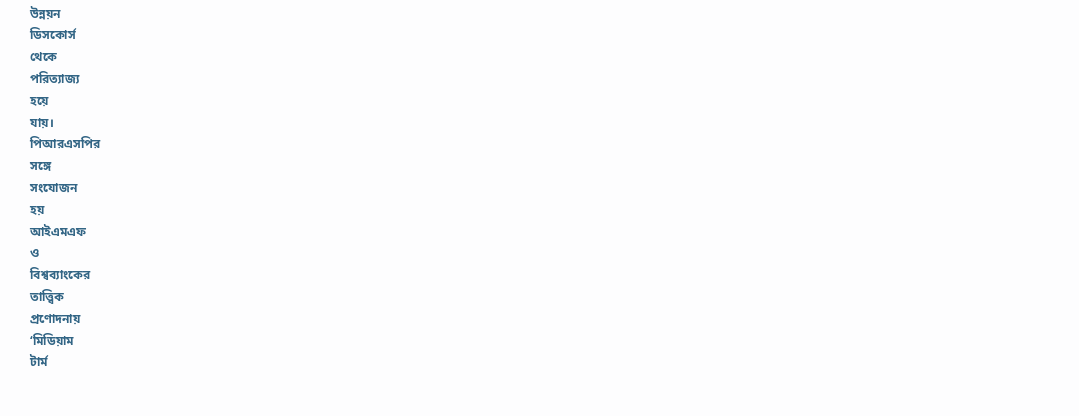উন্নয়ন
ডিসকোর্স
থেকে
পরিত্যাজ্য
হয়ে
যায়।
পিআরএসপির
সঙ্গে
সংযোজন
হয়
আইএমএফ
ও
বিশ্বব্যাংকের
তাত্ত্বিক
প্রণোদনায়
‘মিডিয়াম
টার্ম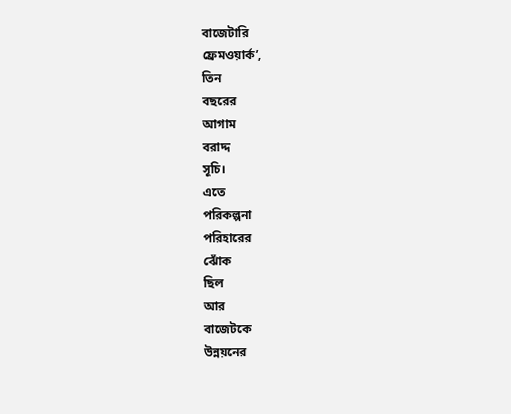বাজেটারি
ফ্রেমওয়ার্ক’,
তিন
বছরের
আগাম
বরাদ্দ
সূচি।
এতে
পরিকল্পনা
পরিহারের
ঝোঁক
ছিল
আর
বাজেটকে
উন্নয়নের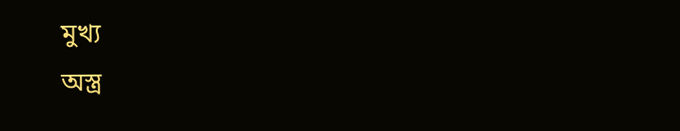মুখ্য
অস্ত্র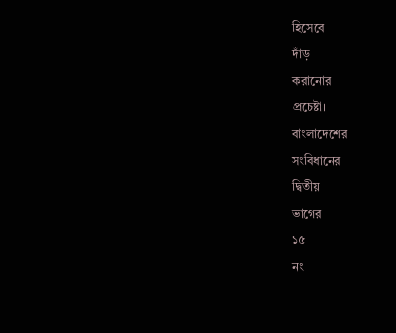হিসেবে
দাঁড়
করানোর
প্রচেষ্টা।
বাংলাদেশের
সংবিধানের
দ্বিতীয়
ভাগের
১৫
নং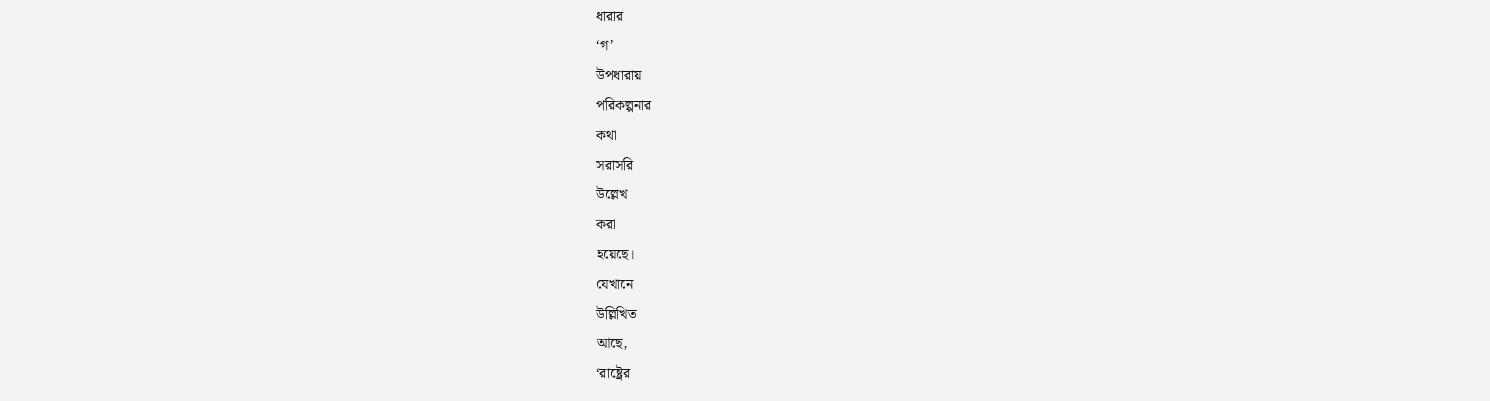ধারার
‘গ’
উপধারায়
পরিকল্পনার
কথা
সরাসরি
উল্লেখ
করা
হয়েছে।
যেখানে
উল্লিখিত
আছে,
‘রাষ্ট্রের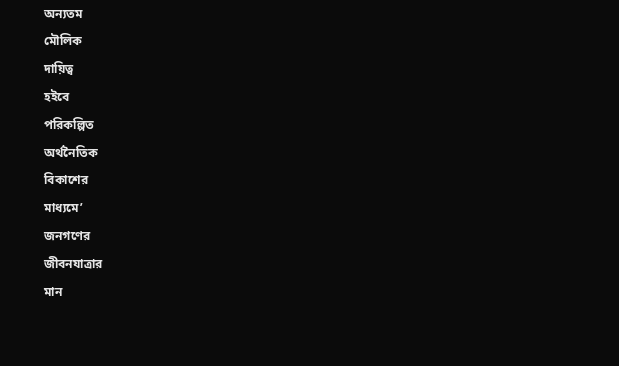অন্যতম
মৌলিক
দায়িত্ব
হইবে
পরিকল্পিত
অর্থনৈতিক
বিকাশের
মাধ্যমে’
জনগণের
জীবনযাত্রার
মান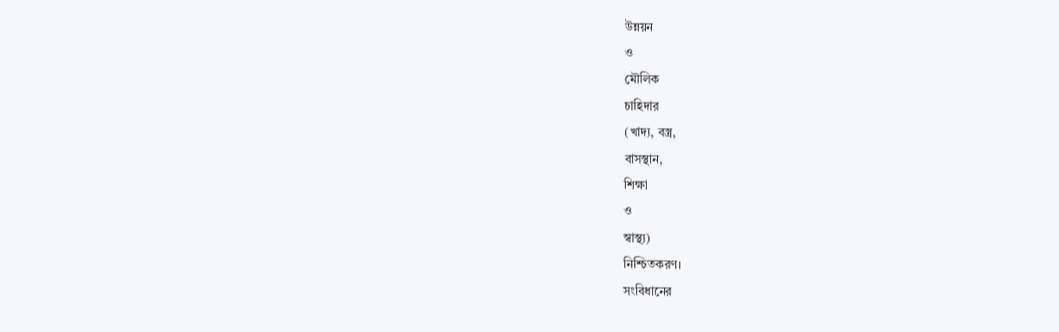উন্নয়ন
ও
মৌলিক
চাহিদার
(খাদ্য, বস্ত্র,
বাসস্থান,
শিক্ষা
ও
স্বাস্থ্য)
নিশ্চিতকরণ।
সংবিধানের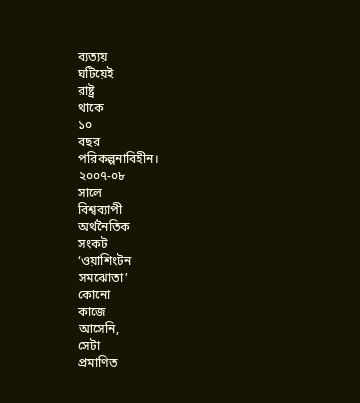ব্যত্যয়
ঘটিয়েই
রাষ্ট্র
থাকে
১০
বছর
পরিকল্পনাবিহীন।
২০০৭-০৮
সালে
বিশ্বব্যাপী
অর্থনৈতিক
সংকট
‘ওয়াশিংটন
সমঝোতা’
কোনো
কাজে
আসেনি,
সেটা
প্রমাণিত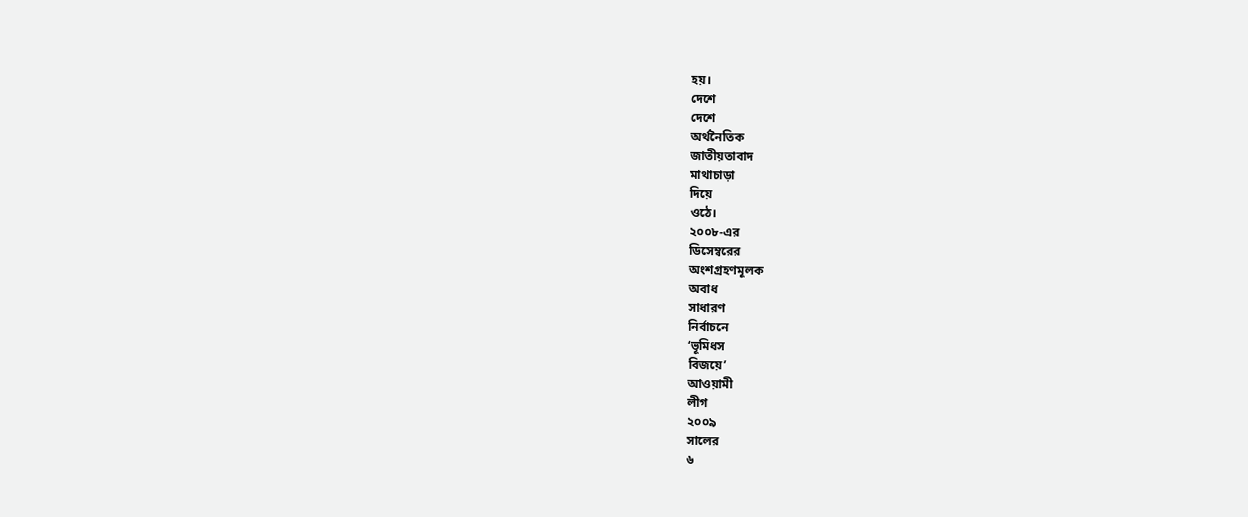হয়।
দেশে
দেশে
অর্থনৈতিক
জাতীয়তাবাদ
মাথাচাড়া
দিয়ে
ওঠে।
২০০৮-এর
ডিসেম্বরের
অংশগ্রহণমূলক
অবাধ
সাধারণ
নির্বাচনে
‘ভূমিধস
বিজয়ে’
আওয়ামী
লীগ
২০০৯
সালের
৬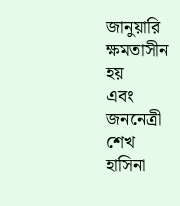জানুয়ারি
ক্ষমতাসীন
হয়
এবং
জননেত্রী
শেখ
হাসিনা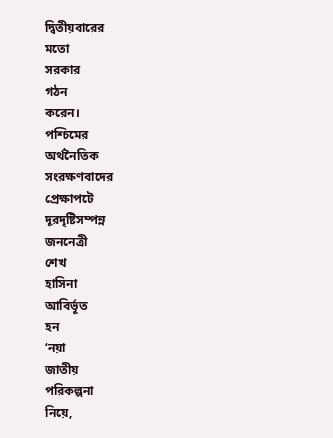দ্বিতীয়বারের
মতো
সরকার
গঠন
করেন।
পশ্চিমের
অর্থনৈতিক
সংরক্ষণবাদের
প্রেক্ষাপটে
দূরদৃষ্টিসম্পন্ন
জননেত্রী
শেখ
হাসিনা
আবির্ভূত
হন
‘নয়া
জাতীয়
পরিকল্পনা
নিয়ে,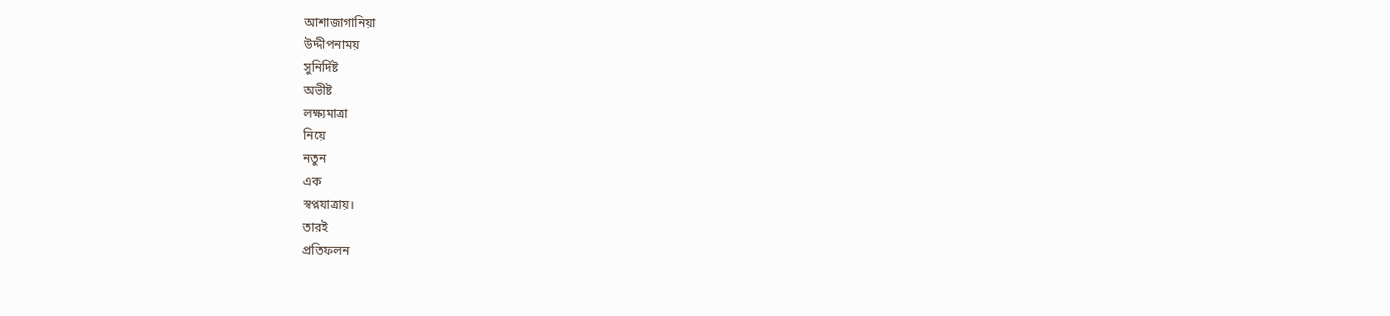আশাজাগানিয়া
উদ্দীপনাময়
সুনির্দিষ্ট
অভীষ্ট
লক্ষ্যমাত্রা
নিয়ে
নতুন
এক
স্বপ্নযাত্রায়।
তারই
প্রতিফলন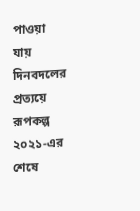পাওয়া
যায়
দিনবদলের
প্রত্যয়ে
রূপকল্প
২০২১-এর
শেষে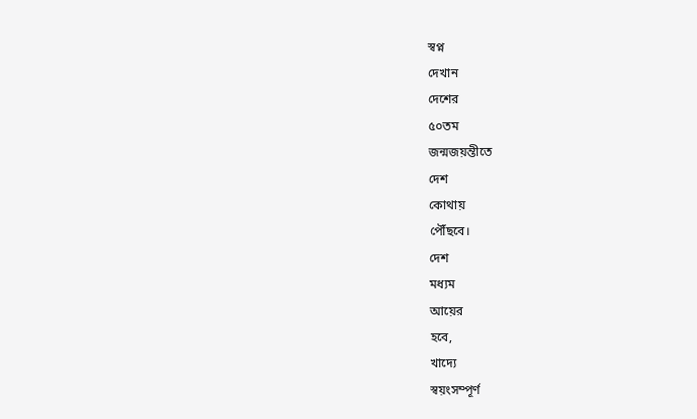স্বপ্ন
দেখান
দেশের
৫০তম
জন্মজয়ন্তীতে
দেশ
কোথায়
পৌঁছবে।
দেশ
মধ্যম
আয়ের
হবে,
খাদ্যে
স্বয়ংসম্পূর্ণ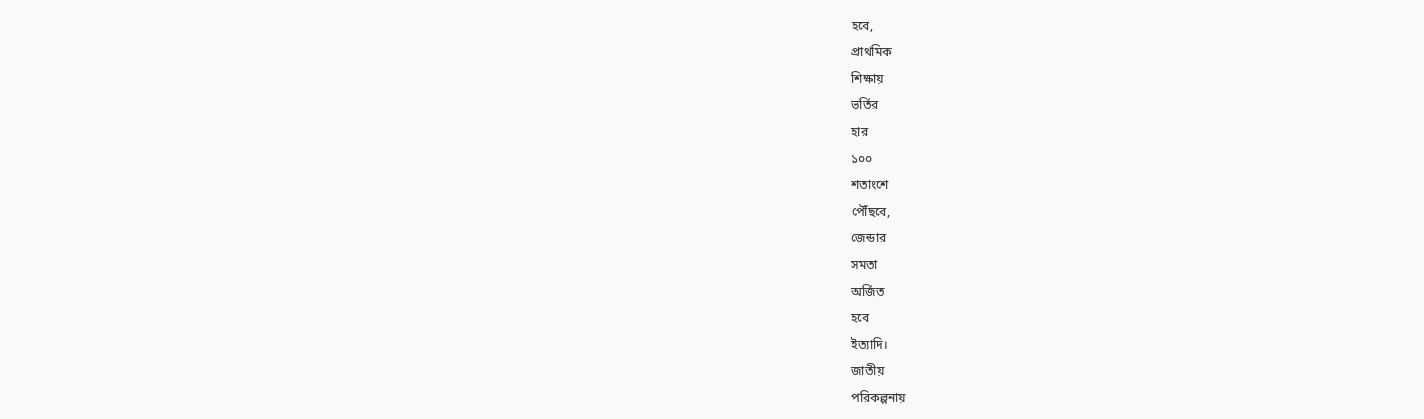হবে,
প্রাথমিক
শিক্ষায়
ভর্তির
হার
১০০
শতাংশে
পৌঁছবে,
জেন্ডার
সমতা
অর্জিত
হবে
ইত্যাদি।
জাতীয়
পরিকল্পনায়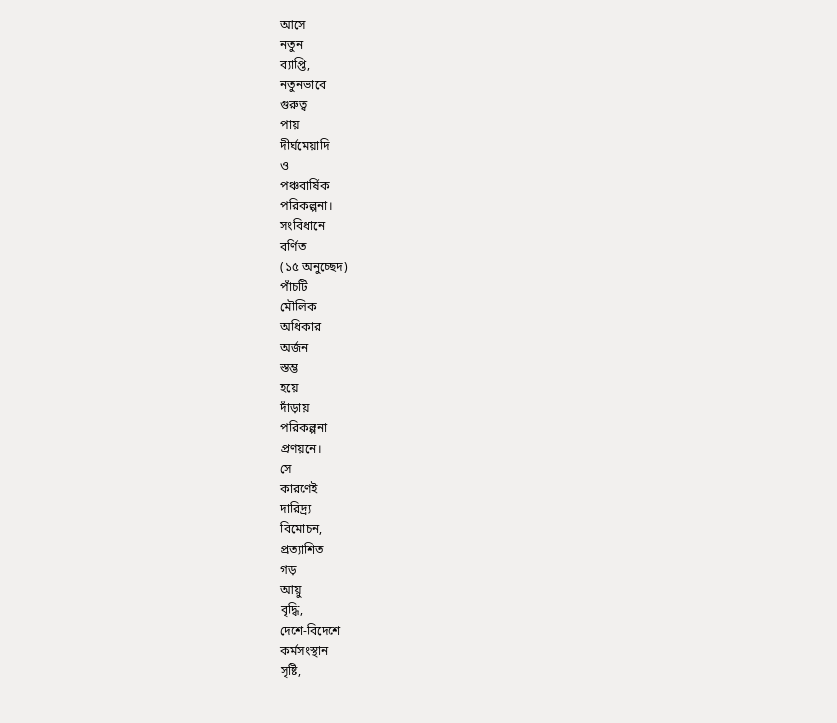আসে
নতুন
ব্যাপ্তি,
নতুনভাবে
গুরুত্ব
পায়
দীর্ঘমেয়াদি
ও
পঞ্চবার্ষিক
পরিকল্পনা।
সংবিধানে
বর্ণিত
(১৫ অনুচ্ছেদ)
পাঁচটি
মৌলিক
অধিকার
অর্জন
স্তম্ভ
হয়ে
দাঁড়ায়
পরিকল্পনা
প্রণয়নে।
সে
কারণেই
দারিদ্র্য
বিমোচন,
প্রত্যাশিত
গড়
আয়ু
বৃদ্ধি,
দেশে-বিদেশে
কর্মসংস্থান
সৃষ্টি,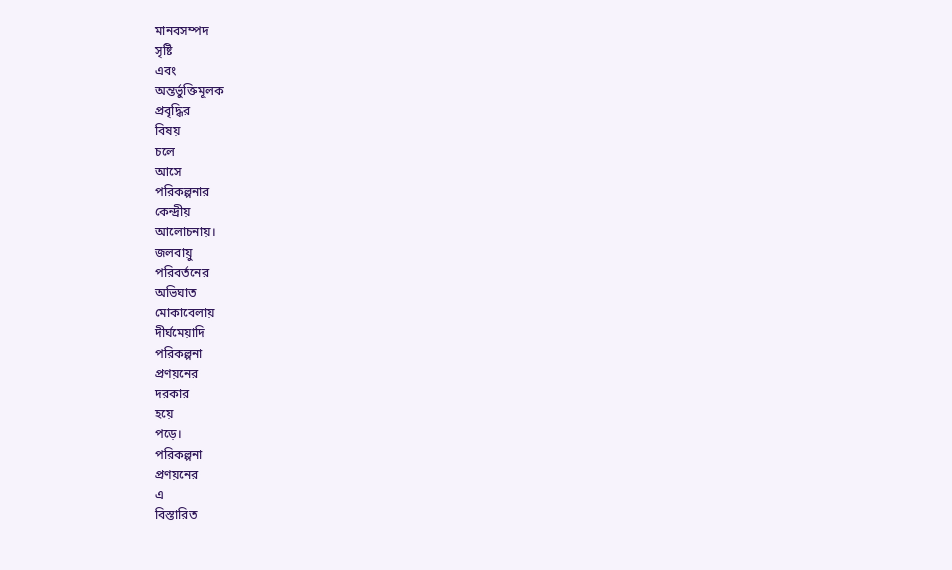মানবসম্পদ
সৃষ্টি
এবং
অন্তর্ভুক্তিমূলক
প্রবৃদ্ধির
বিষয়
চলে
আসে
পরিকল্পনার
কেন্দ্রীয়
আলোচনায়।
জলবায়ু
পরিবর্তনের
অভিঘাত
মোকাবেলায়
দীর্ঘমেয়াদি
পরিকল্পনা
প্রণয়নের
দরকার
হয়ে
পড়ে।
পরিকল্পনা
প্রণয়নের
এ
বিস্তারিত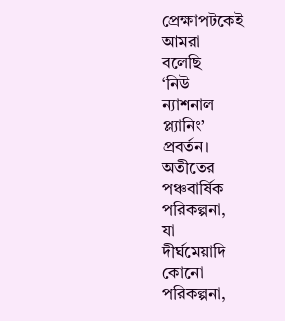প্রেক্ষাপটকেই
আমরা
বলেছি
‘নিউ
ন্যাশনাল
প্ল্যানিং’
প্রবর্তন।
অতীতের
পঞ্চবার্ষিক
পরিকল্পনা,
যা
দীর্ঘমেয়াদি
কোনো
পরিকল্পনা,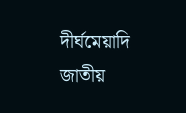দীর্ঘমেয়াদি
জাতীয়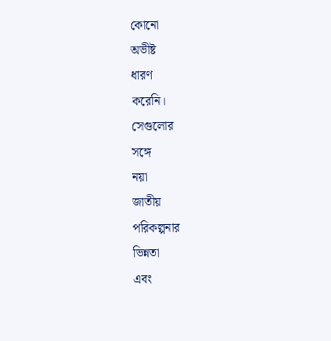কোনো
অভীষ্ট
ধারণ
করেনি।
সেগুলোর
সঙ্গে
নয়া
জাতীয়
পরিকল্পনার
ভিন্নতা
এবং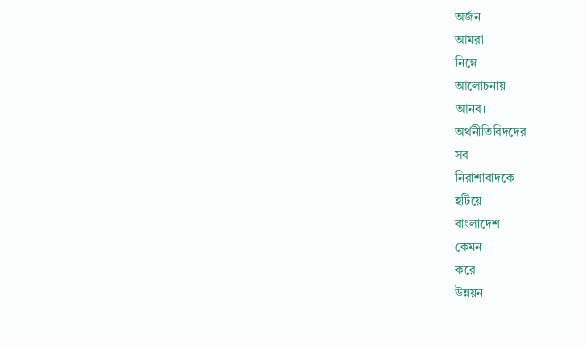অর্জন
আমরা
নিম্নে
আলোচনায়
আনব।
অর্থনীতিবিদদের
সব
নিরাশাবাদকে
হটিয়ে
বাংলাদেশ
কেমন
করে
উন্নয়ন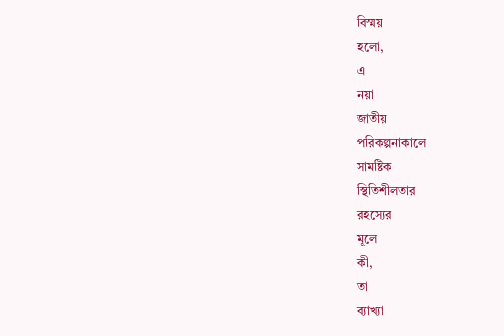বিস্ময়
হলো,
এ
নয়া
জাতীয়
পরিকল্পনাকালে
সামষ্টিক
স্থিতিশীলতার
রহস্যের
মূলে
কী,
তা
ব্যাখ্যা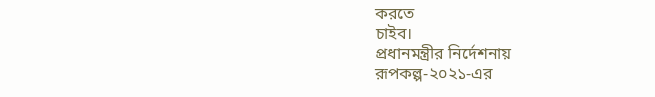করতে
চাইব।
প্রধানমন্ত্রীর নির্দেশনায়
রূপকল্প-২০২১-এর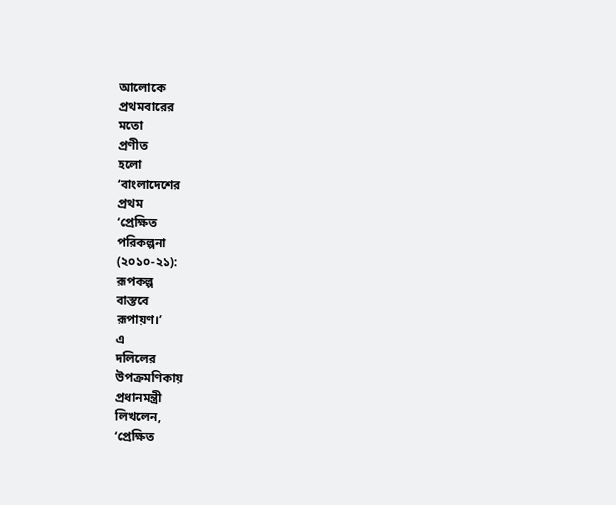আলোকে
প্রথমবারের
মতো
প্রণীত
হলো
‘বাংলাদেশের
প্রথম
‘প্রেক্ষিত
পরিকল্পনা
(২০১০-২১):
রূপকল্প
বাস্তবে
রূপায়ণ।’
এ
দলিলের
উপক্রমণিকায়
প্রধানমন্ত্রী
লিখলেন,
‘প্রেক্ষিত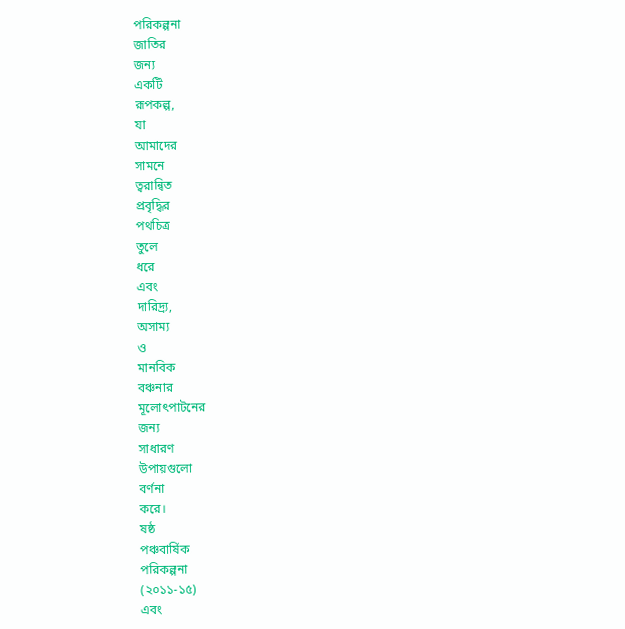পরিকল্পনা
জাতির
জন্য
একটি
রূপকল্প,
যা
আমাদের
সামনে
ত্বরান্বিত
প্রবৃদ্ধির
পথচিত্র
তুলে
ধরে
এবং
দারিদ্র্য,
অসাম্য
ও
মানবিক
বঞ্চনার
মূলোৎপাটনের
জন্য
সাধারণ
উপায়গুলো
বর্ণনা
করে।
ষষ্ঠ
পঞ্চবার্ষিক
পরিকল্পনা
(২০১১-১৫)
এবং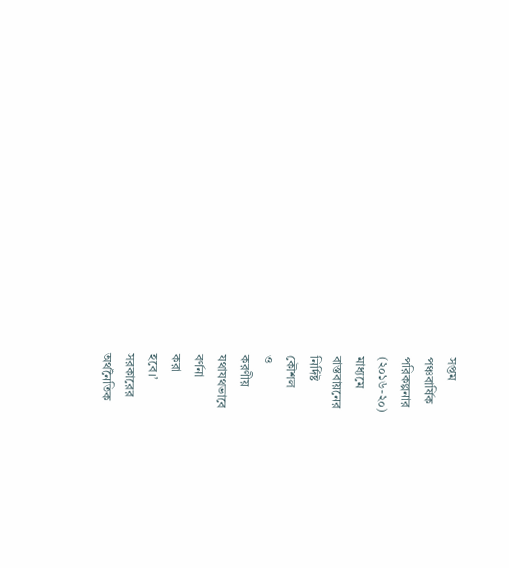সপ্তম
পঞ্চবার্ষিক
পরিকল্পনার
(২০১৬-২০)
মাধ্যমে
বাস্তবায়নের
নির্দিষ্ট
কৌশল
ও
করণীয়
যথাযথভাবে
বর্ণনা
করা
হবে।’
সরকারের
অর্থনৈতিক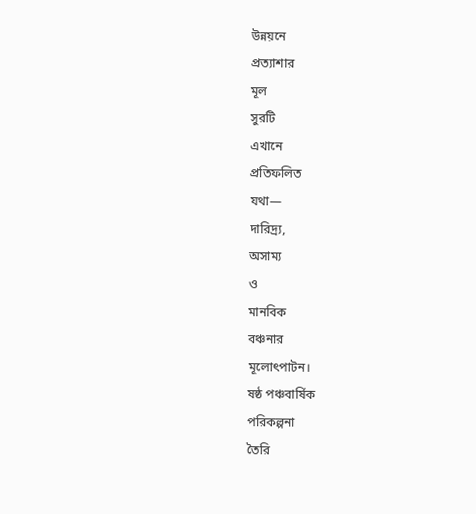উন্নয়নে
প্রত্যাশার
মূল
সুরটি
এখানে
প্রতিফলিত
যথা—
দারিদ্র্য,
অসাম্য
ও
মানবিক
বঞ্চনার
মূলোৎপাটন।
ষষ্ঠ পঞ্চবার্ষিক
পরিকল্পনা
তৈরি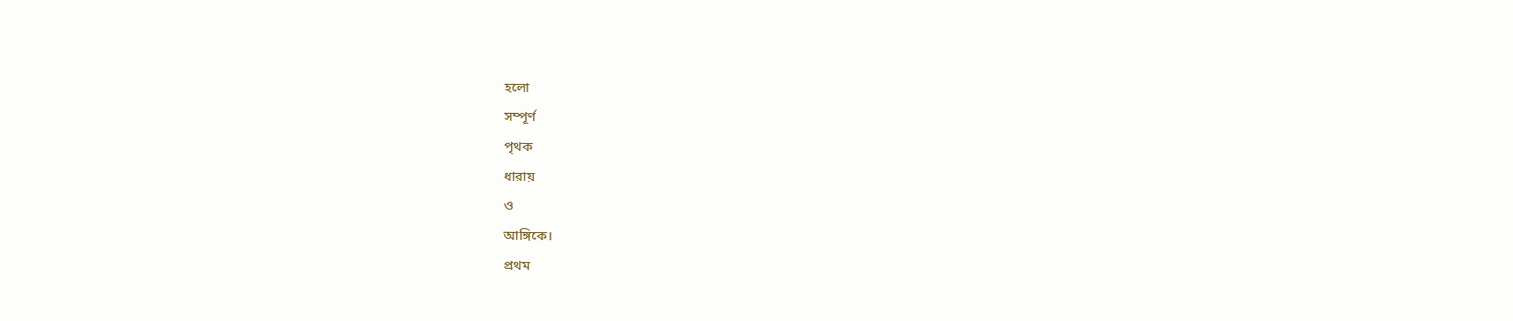হলো
সম্পূর্ণ
পৃথক
ধারায়
ও
আঙ্গিকে।
প্রথম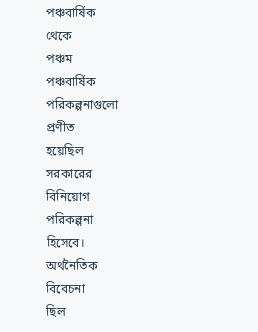পঞ্চবার্ষিক
থেকে
পঞ্চম
পঞ্চবার্ষিক
পরিকল্পনাগুলো
প্রণীত
হয়েছিল
সরকারের
বিনিয়োগ
পরিকল্পনা
হিসেবে।
অর্থনৈতিক
বিবেচনা
ছিল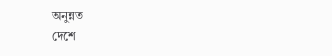অনুন্নত
দেশে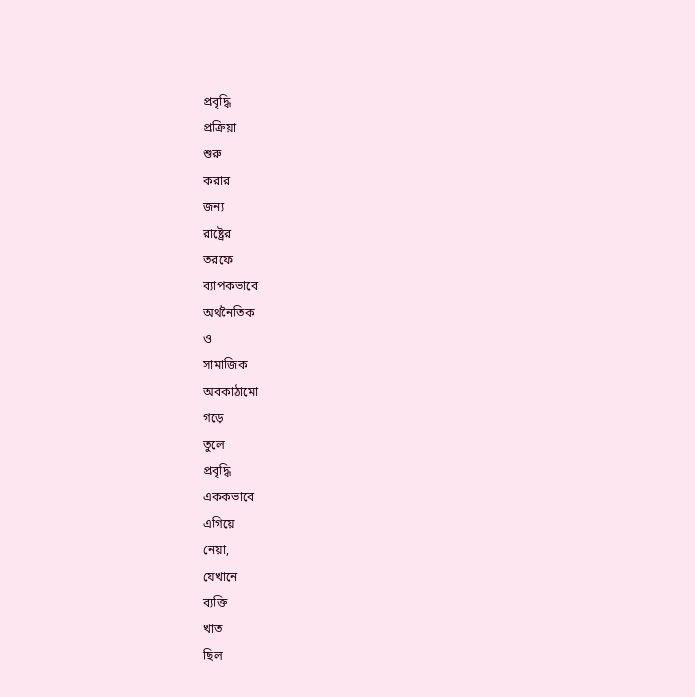প্রবৃদ্ধি
প্রক্রিয়া
শুরু
করার
জন্য
রাষ্ট্রের
তরফে
ব্যাপকভাবে
অর্থনৈতিক
ও
সামাজিক
অবকাঠামো
গড়ে
তুলে
প্রবৃদ্ধি
এককভাবে
এগিয়ে
নেয়া,
যেখানে
ব্যক্তি
খাত
ছিল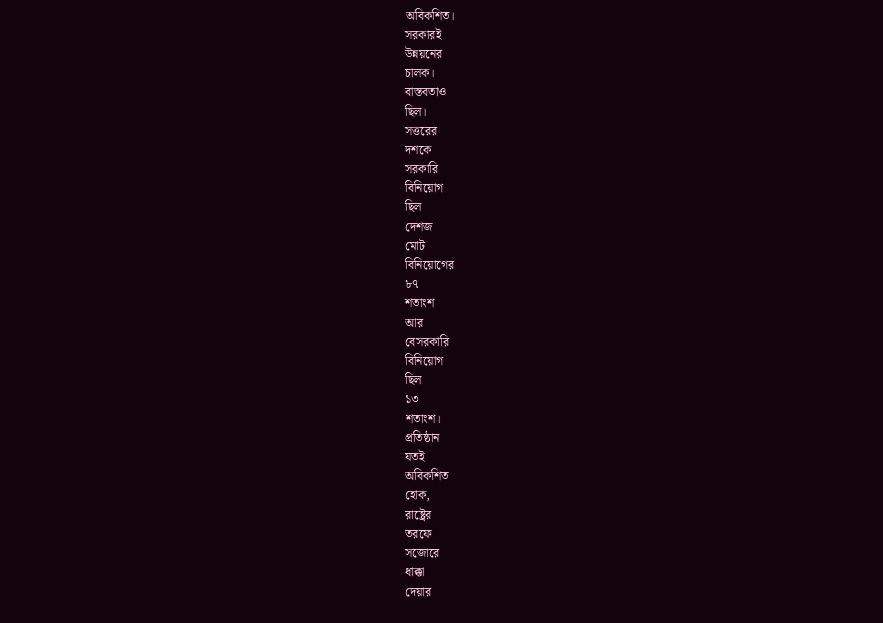অবিকশিত।
সরকারই
উন্নয়নের
চালক।
বাস্তবতাও
ছিল।
সত্তরের
দশকে
সরকারি
বিনিয়োগ
ছিল
দেশজ
মোট
বিনিয়োগের
৮৭
শতাংশ
আর
বেসরকারি
বিনিয়োগ
ছিল
১৩
শতাংশ।
প্রতিষ্ঠান
যতই
অবিকশিত
হোক,
রাষ্ট্রের
তরফে
সজোরে
ধাক্কা
দেয়ার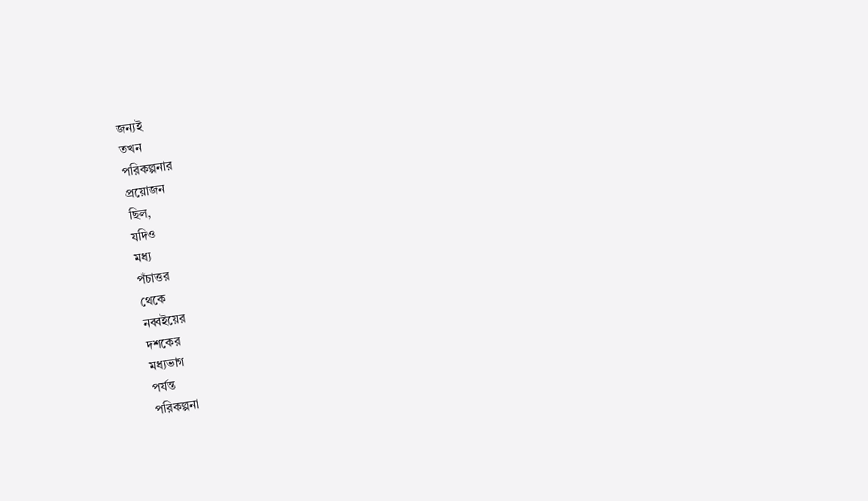জন্যই
তখন
পরিকল্পনার
প্রয়োজন
ছিল,
যদিও
মধ্য
পঁচাত্তর
থেকে
নব্বইয়ের
দশকের
মধ্যভাগ
পর্যন্ত
পরিকল্পনা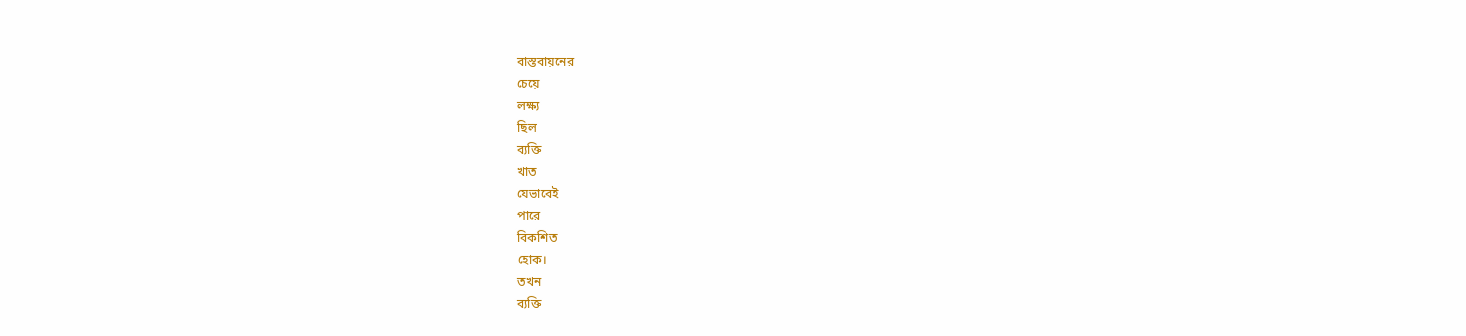বাস্তবায়নের
চেয়ে
লক্ষ্য
ছিল
ব্যক্তি
খাত
যেভাবেই
পারে
বিকশিত
হোক।
তখন
ব্যক্তি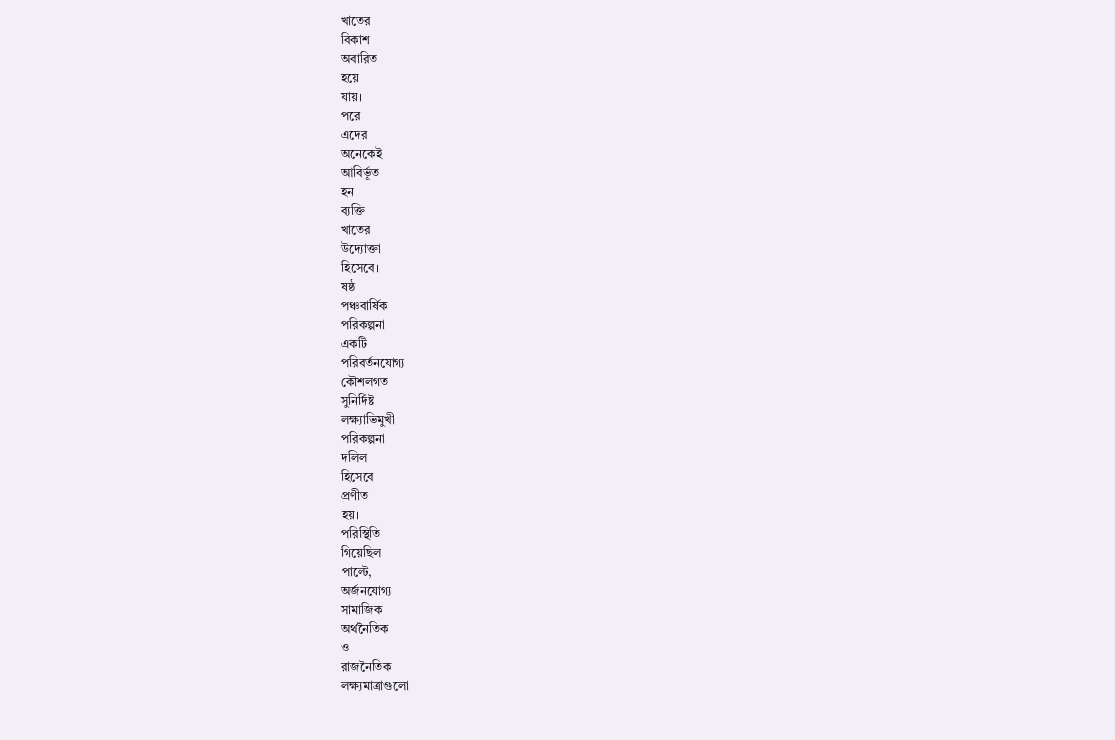খাতের
বিকাশ
অবারিত
হয়ে
যায়।
পরে
এদের
অনেকেই
আবির্ভূত
হন
ব্যক্তি
খাতের
উদ্যোক্তা
হিসেবে।
ষষ্ঠ
পঞ্চবার্ষিক
পরিকল্পনা
একটি
পরিবর্তনযোগ্য
কৌশলগত
সুনির্দিষ্ট
লক্ষ্যাভিমুখী
পরিকল্পনা
দলিল
হিসেবে
প্রণীত
হয়।
পরিস্থিতি
গিয়েছিল
পাল্টে,
অর্জনযোগ্য
সামাজিক
অর্থনৈতিক
ও
রাজনৈতিক
লক্ষ্যমাত্রাগুলো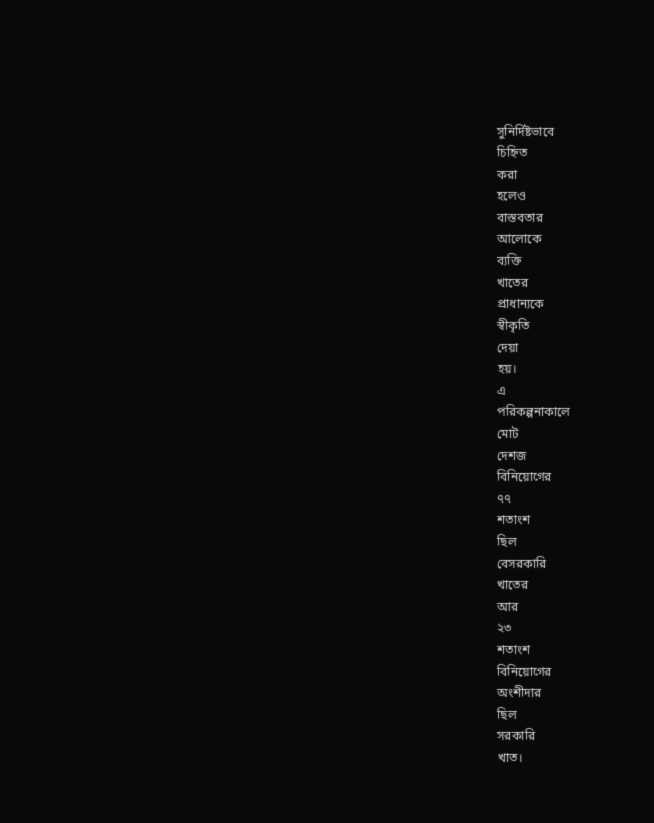সুনির্দিষ্টভাবে
চিহ্নিত
করা
হলেও
বাস্তবতার
আলোকে
ব্যক্তি
খাতের
প্রাধান্যকে
স্বীকৃতি
দেয়া
হয়।
এ
পরিকল্পনাকালে
মোট
দেশজ
বিনিয়োগের
৭৭
শতাংশ
ছিল
বেসরকারি
খাতের
আর
২৩
শতাংশ
বিনিয়োগের
অংশীদার
ছিল
সরকারি
খাত।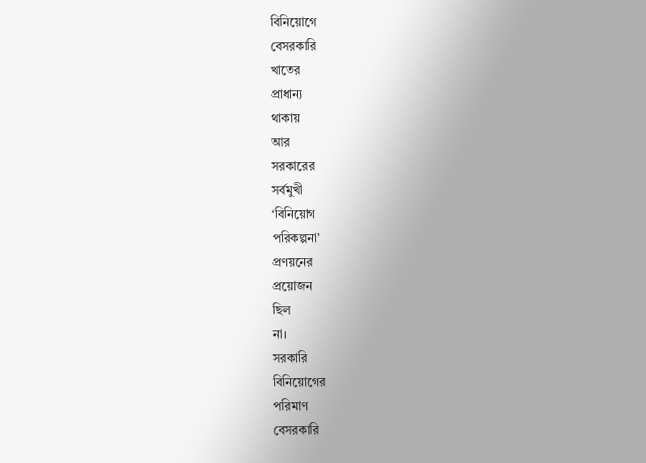বিনিয়োগে
বেসরকারি
খাতের
প্রাধান্য
থাকায়
আর
সরকারের
সর্বমুখী
‘বিনিয়োগ
পরিকল্পনা’
প্রণয়নের
প্রয়োজন
ছিল
না।
সরকারি
বিনিয়োগের
পরিমাণ
বেসরকারি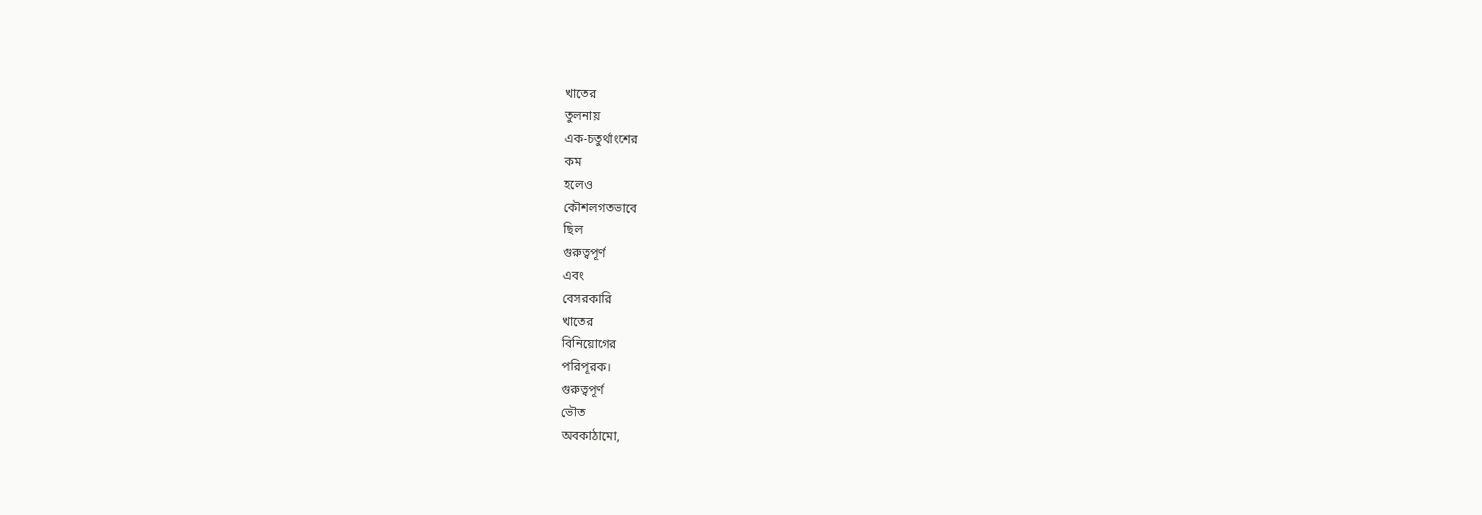খাতের
তুলনায়
এক-চতুর্থাংশের
কম
হলেও
কৌশলগতভাবে
ছিল
গুরুত্বপূর্ণ
এবং
বেসরকারি
খাতের
বিনিয়োগের
পরিপূরক।
গুরুত্বপূর্ণ
ভৌত
অবকাঠামো,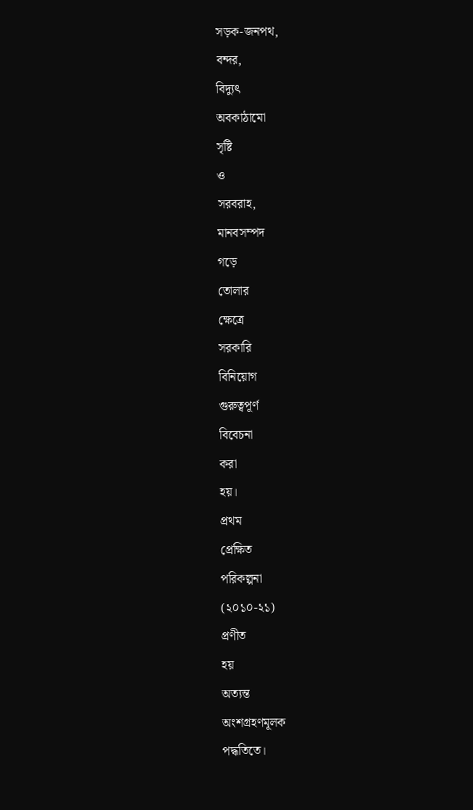সড়ক-জনপথ,
বন্দর,
বিদ্যুৎ
অবকাঠামো
সৃষ্টি
ও
সরবরাহ,
মানবসম্পদ
গড়ে
তোলার
ক্ষেত্রে
সরকারি
বিনিয়োগ
গুরুত্বপূর্ণ
বিবেচনা
করা
হয়।
প্রথম
প্রেক্ষিত
পরিকল্পনা
(২০১০-২১)
প্রণীত
হয়
অত্যন্ত
অংশগ্রহণমূলক
পদ্ধতিতে।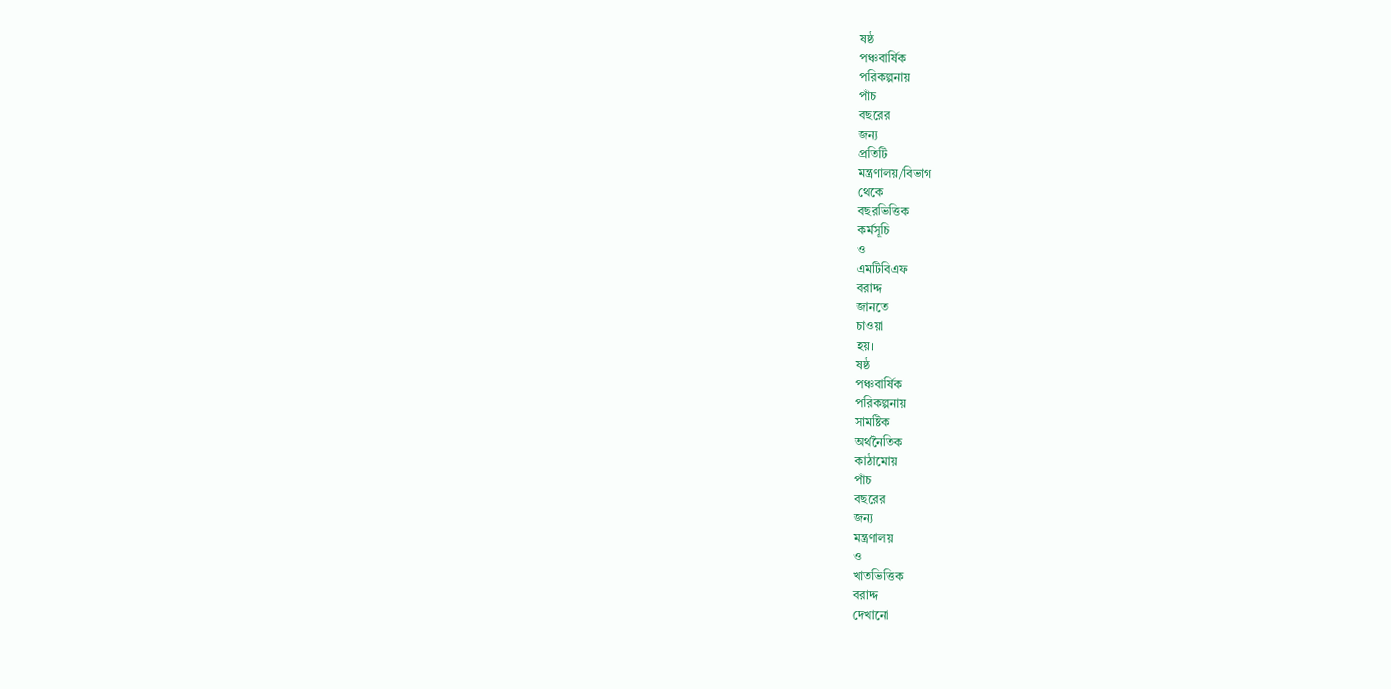ষষ্ঠ
পঞ্চবার্ষিক
পরিকল্পনায়
পাঁচ
বছরের
জন্য
প্রতিটি
মন্ত্রণালয়/বিভাগ
থেকে
বছরভিত্তিক
কর্মসূচি
ও
এমটিবিএফ
বরাদ্দ
জানতে
চাওয়া
হয়।
ষষ্ঠ
পঞ্চবার্ষিক
পরিকল্পনায়
সামষ্টিক
অর্থনৈতিক
কাঠামোয়
পাঁচ
বছরের
জন্য
মন্ত্রণালয়
ও
খাতভিত্তিক
বরাদ্দ
দেখানো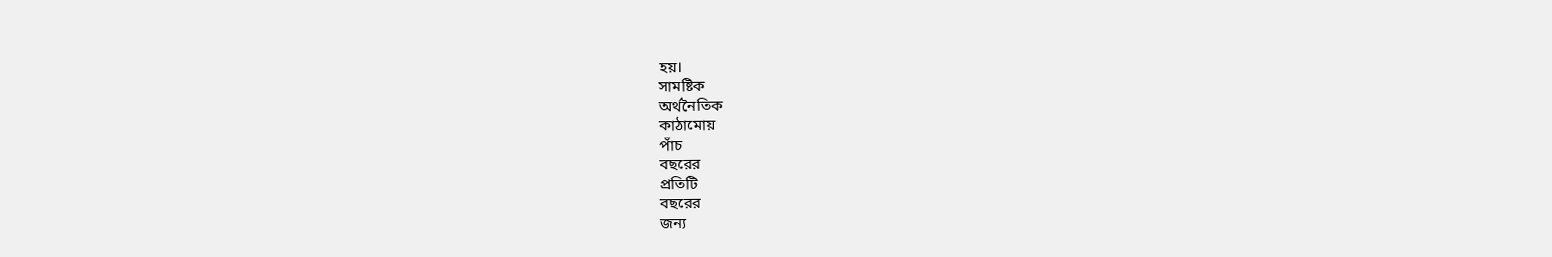হয়।
সামষ্টিক
অর্থনৈতিক
কাঠামোয়
পাঁচ
বছরের
প্রতিটি
বছরের
জন্য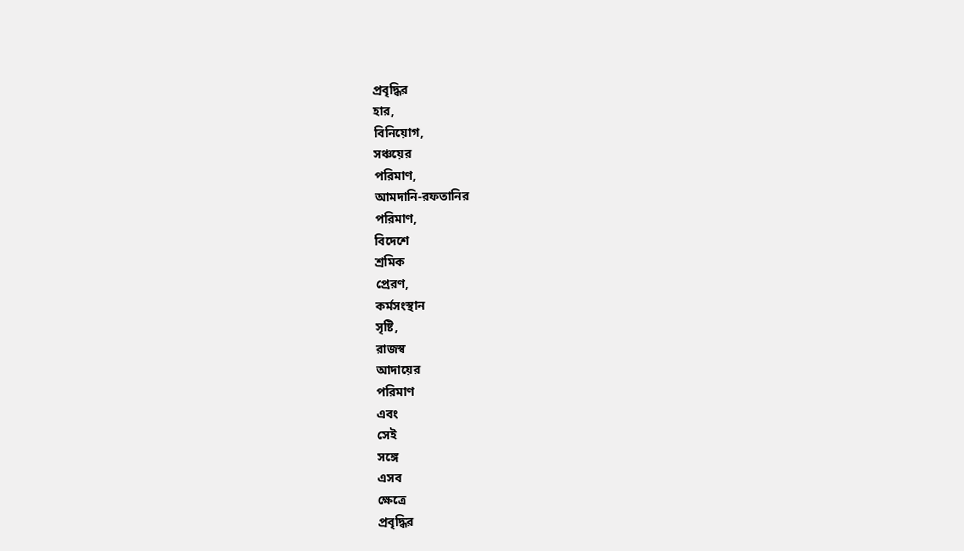প্রবৃদ্ধির
হার,
বিনিয়োগ,
সঞ্চয়ের
পরিমাণ,
আমদানি-রফতানির
পরিমাণ,
বিদেশে
শ্রমিক
প্রেরণ,
কর্মসংস্থান
সৃষ্টি,
রাজস্ব
আদায়ের
পরিমাণ
এবং
সেই
সঙ্গে
এসব
ক্ষেত্রে
প্রবৃদ্ধির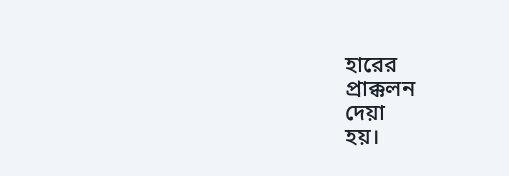হারের
প্রাক্কলন
দেয়া
হয়।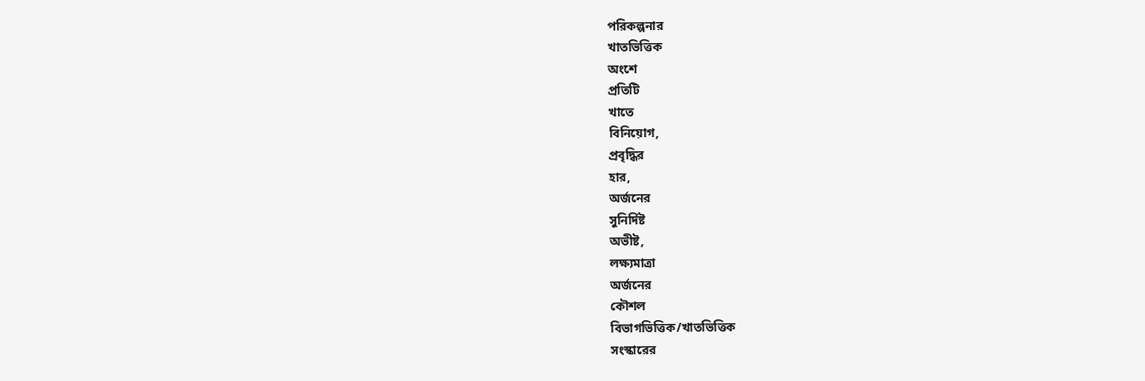পরিকল্পনার
খাতভিত্তিক
অংশে
প্রতিটি
খাতে
বিনিয়োগ,
প্রবৃদ্ধির
হার,
অর্জনের
সুনির্দিষ্ট
অভীষ্ট,
লক্ষ্যমাত্রা
অর্জনের
কৌশল
বিভাগভিত্তিক/খাতভিত্তিক
সংস্কারের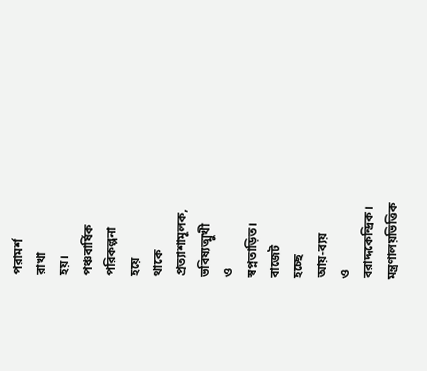পরামর্শ
রাখা
হয়।
পঞ্চবার্ষিক
পরিকল্পনা
হয়ে
থাকে
প্রত্যাশামূলক,
ভবিষ্যত্মুখী
ও
স্বপ্নতাড়িত।
বাজেট
হচ্ছে
আয়-ব্যয়
ও
বরাদ্দকেন্দ্রিক।
মন্ত্রণালয়ভিত্তিক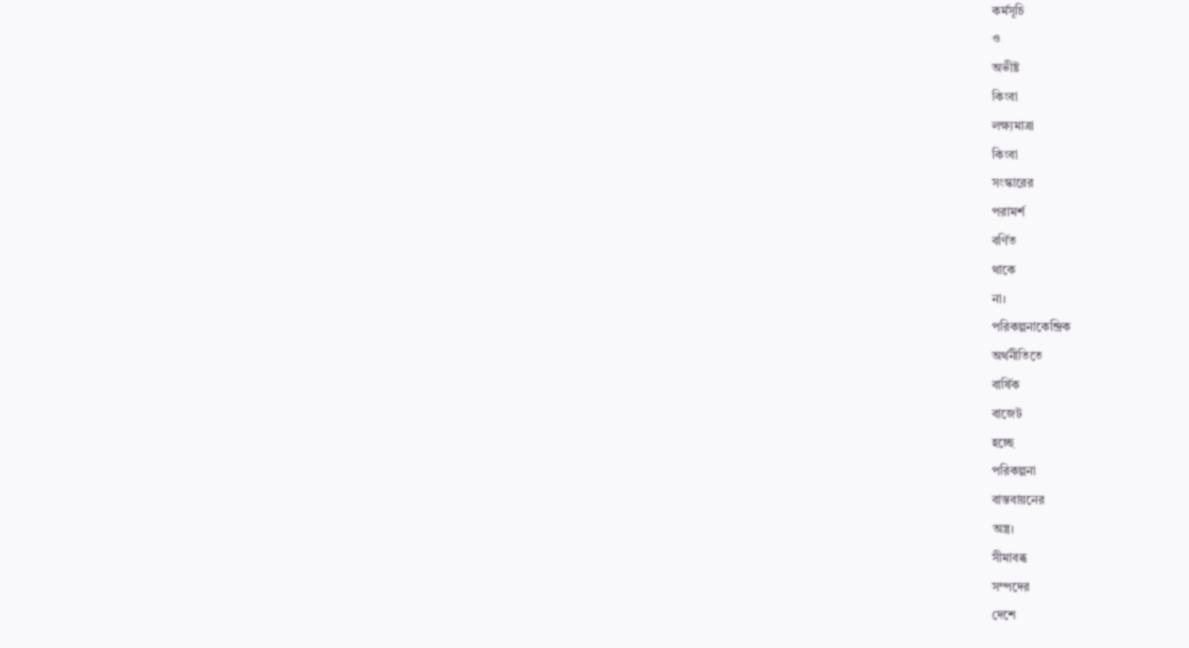কর্মসূচি
ও
অভীষ্ট
কিংবা
লক্ষ্যমাত্রা
কিংবা
সংস্কারের
পরামর্শ
বর্ণিত
থাকে
না।
পরিকল্পনাকেন্দ্রিক
অর্থনীতিতে
বার্ষিক
বাজেট
হচ্ছে
পরিকল্পনা
বাস্তবায়নের
অস্ত্র।
সীমাবব্ধ
সম্পদের
দেশে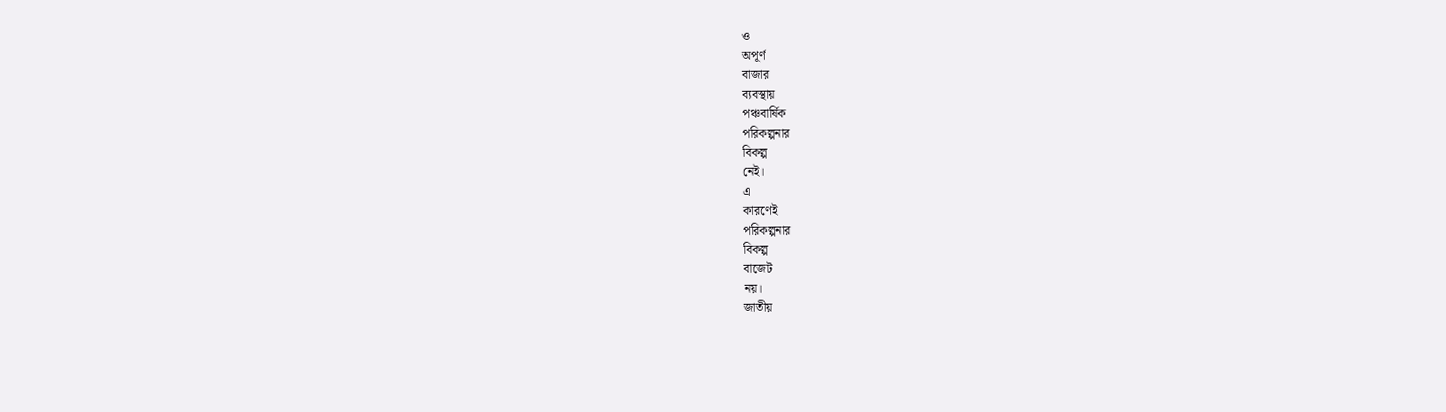ও
অপূর্ণ
বাজার
ব্যবস্থায়
পঞ্চবার্ষিক
পরিকল্পনার
বিকল্প
নেই।
এ
কারণেই
পরিকল্পনার
বিকল্প
বাজেট
নয়।
জাতীয়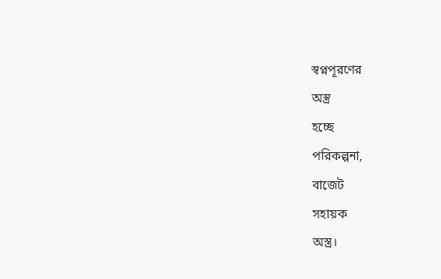স্বপ্নপূরণের
অস্ত্র
হচ্ছে
পরিকল্পনা,
বাজেট
সহায়ক
অস্ত্র।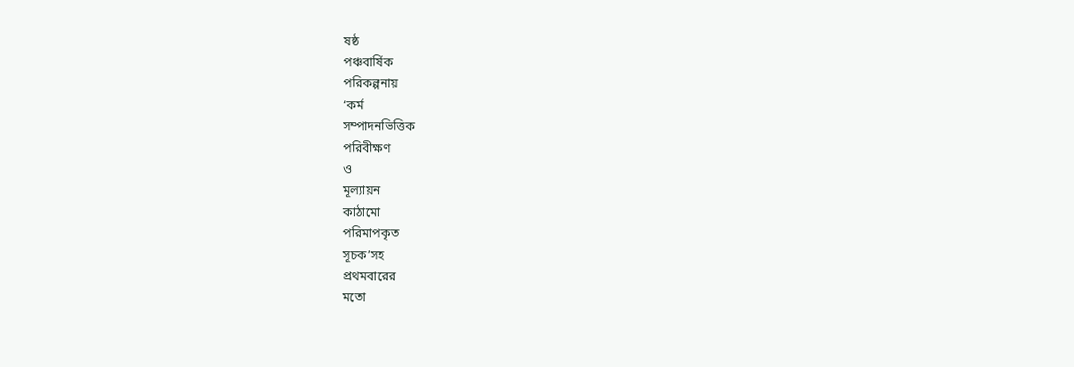ষষ্ঠ
পঞ্চবার্ষিক
পরিকল্পনায়
‘কর্ম
সম্পাদনভিত্তিক
পরিবীক্ষণ
ও
মূল্যায়ন
কাঠামো
পরিমাপকৃত
সূচক’সহ
প্রথমবারের
মতো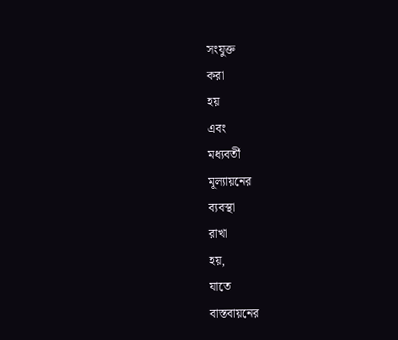সংযুক্ত
করা
হয়
এবং
মধ্যবর্তী
মূল্যায়নের
ব্যবস্থা
রাখা
হয়,
যাতে
বাস্তবায়নের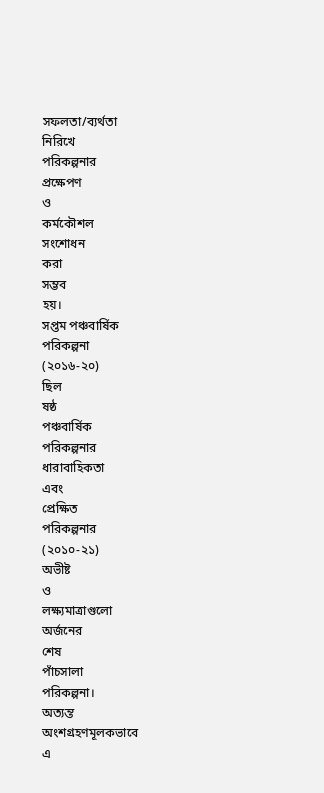সফলতা/ব্যর্থতা
নিরিখে
পরিকল্পনার
প্রক্ষেপণ
ও
কর্মকৌশল
সংশোধন
করা
সম্ভব
হয়।
সপ্তম পঞ্চবার্ষিক
পরিকল্পনা
(২০১৬-২০)
ছিল
ষষ্ঠ
পঞ্চবার্ষিক
পরিকল্পনার
ধারাবাহিকতা
এবং
প্রেক্ষিত
পরিকল্পনার
(২০১০-২১)
অভীষ্ট
ও
লক্ষ্যমাত্রাগুলো
অর্জনের
শেষ
পাঁচসালা
পরিকল্পনা।
অত্যন্ত
অংশগ্রহণমূলকভাবে
এ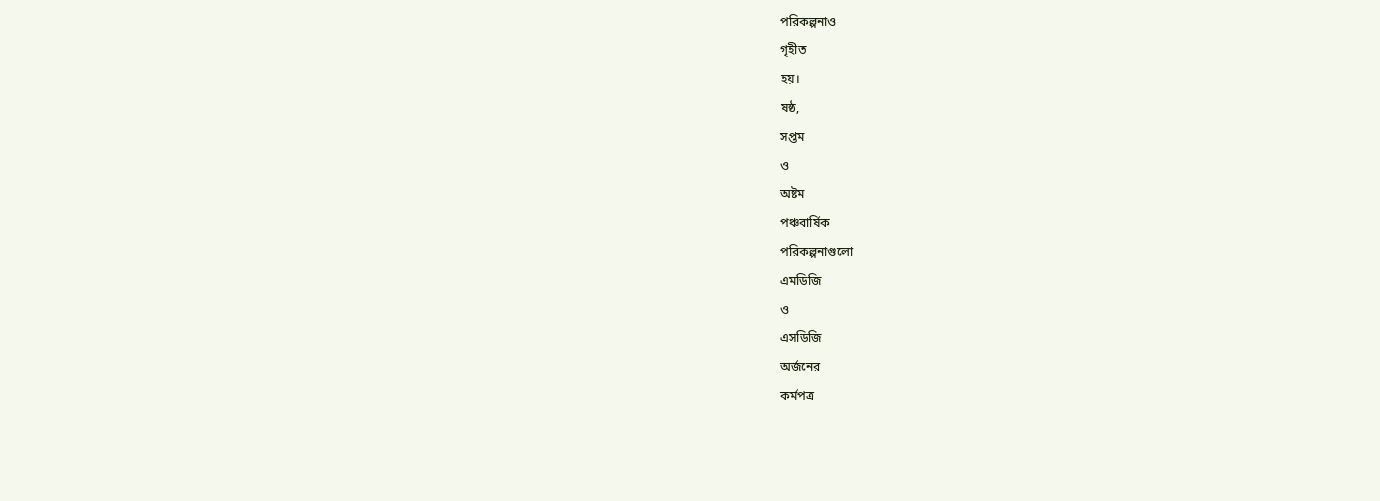পরিকল্পনাও
গৃহীত
হয়।
ষষ্ঠ,
সপ্তম
ও
অষ্টম
পঞ্চবার্ষিক
পরিকল্পনাগুলো
এমডিজি
ও
এসডিজি
অর্জনের
কর্মপত্র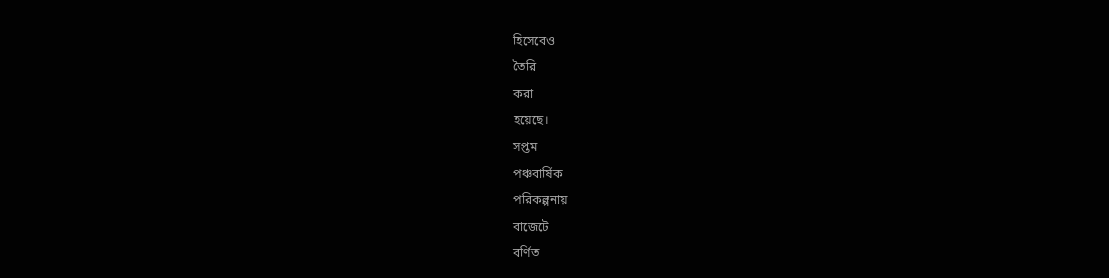হিসেবেও
তৈরি
করা
হয়েছে।
সপ্তম
পঞ্চবার্ষিক
পরিকল্পনায়
বাজেটে
বর্ণিত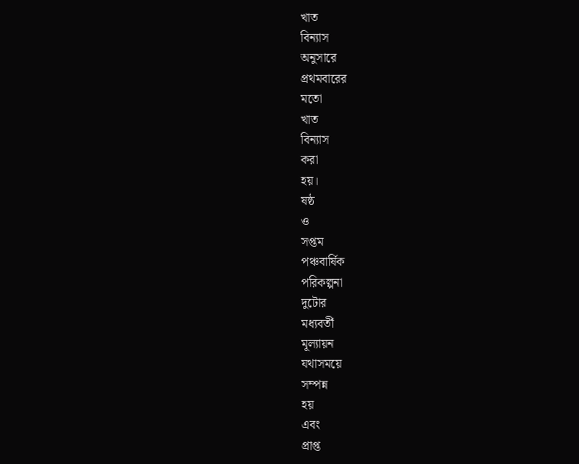খাত
বিন্যাস
অনুসারে
প্রথমবারের
মতো
খাত
বিন্যাস
করা
হয়।
ষষ্ঠ
ও
সপ্তম
পঞ্চবার্ষিক
পরিকল্পনা
দুটোর
মধ্যবর্তী
মূল্যায়ন
যথাসময়ে
সম্পন্ন
হয়
এবং
প্রাপ্ত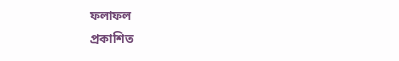ফলাফল
প্রকাশিত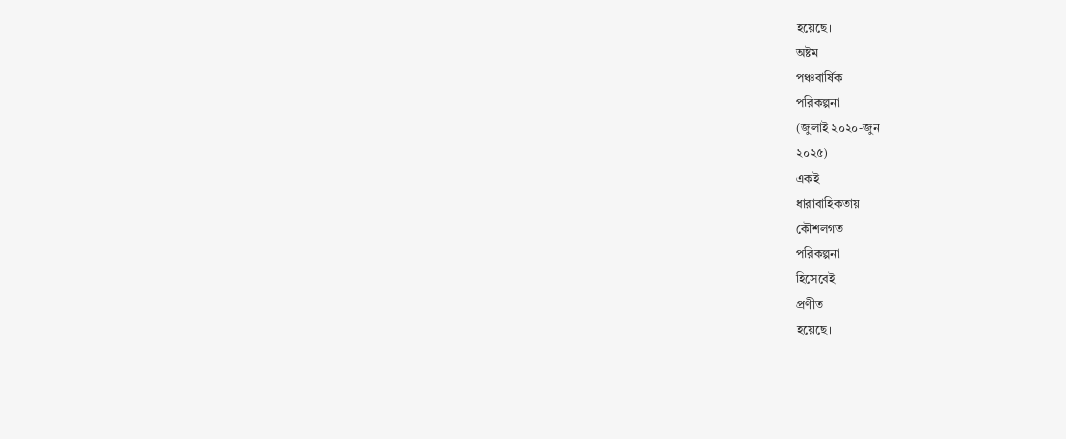হয়েছে।
অষ্টম
পঞ্চবার্ষিক
পরিকল্পনা
(জুলাই ২০২০-জুন
২০২৫)
একই
ধারাবাহিকতায়
কৌশলগত
পরিকল্পনা
হিসেবেই
প্রণীত
হয়েছে।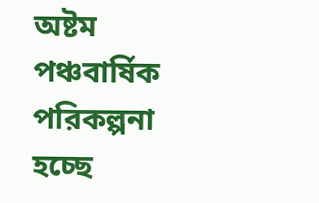অষ্টম
পঞ্চবার্ষিক
পরিকল্পনা
হচ্ছে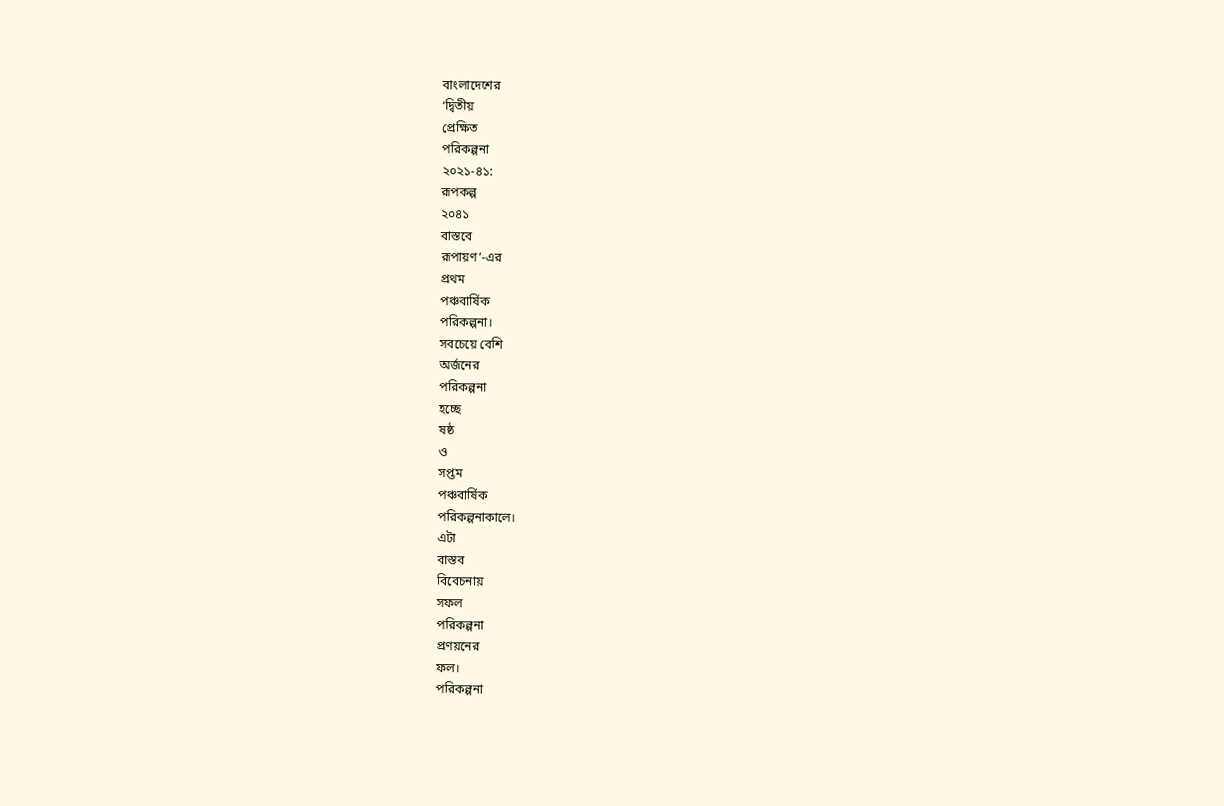বাংলাদেশের
‘দ্বিতীয়
প্রেক্ষিত
পরিকল্পনা
২০২১-৪১:
রূপকল্প
২০৪১
বাস্তবে
রূপায়ণ’-এর
প্রথম
পঞ্চবার্ষিক
পরিকল্পনা।
সবচেয়ে বেশি
অর্জনের
পরিকল্পনা
হচ্ছে
ষষ্ঠ
ও
সপ্তম
পঞ্চবার্ষিক
পরিকল্পনাকালে।
এটা
বাস্তব
বিবেচনায়
সফল
পরিকল্পনা
প্রণয়নের
ফল।
পরিকল্পনা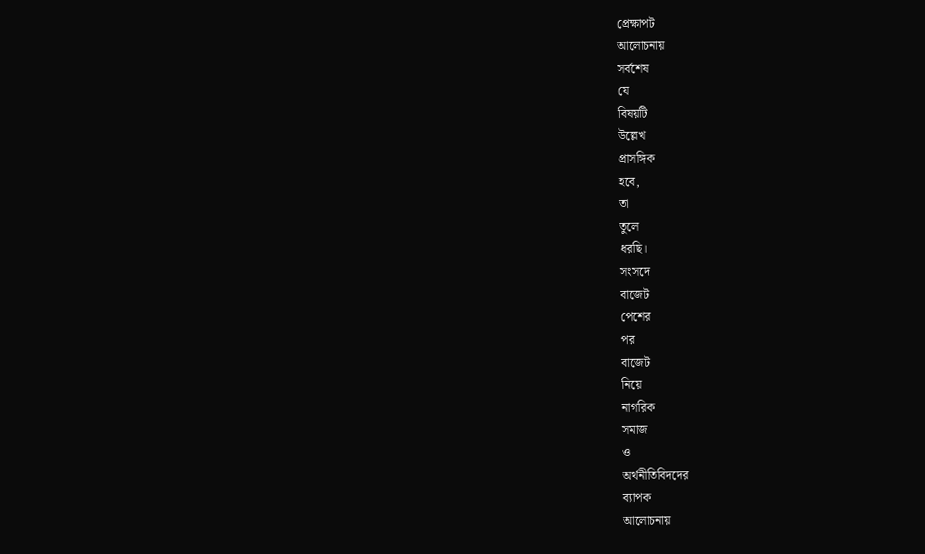প্রেক্ষাপট
আলোচনায়
সর্বশেষ
যে
বিষয়টি
উল্লেখ
প্রাসঙ্গিক
হবে,
তা
তুলে
ধরছি।
সংসদে
বাজেট
পেশের
পর
বাজেট
নিয়ে
নাগরিক
সমাজ
ও
অর্থনীতিবিদদের
ব্যাপক
আলোচনায়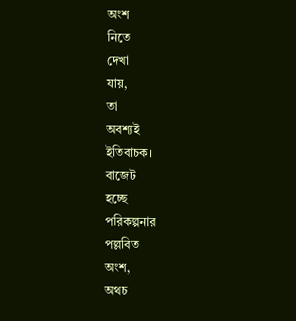অংশ
নিতে
দেখা
যায়,
তা
অবশ্যই
ইতিবাচক।
বাজেট
হচ্ছে
পরিকল্পনার
পল্লবিত
অংশ,
অথচ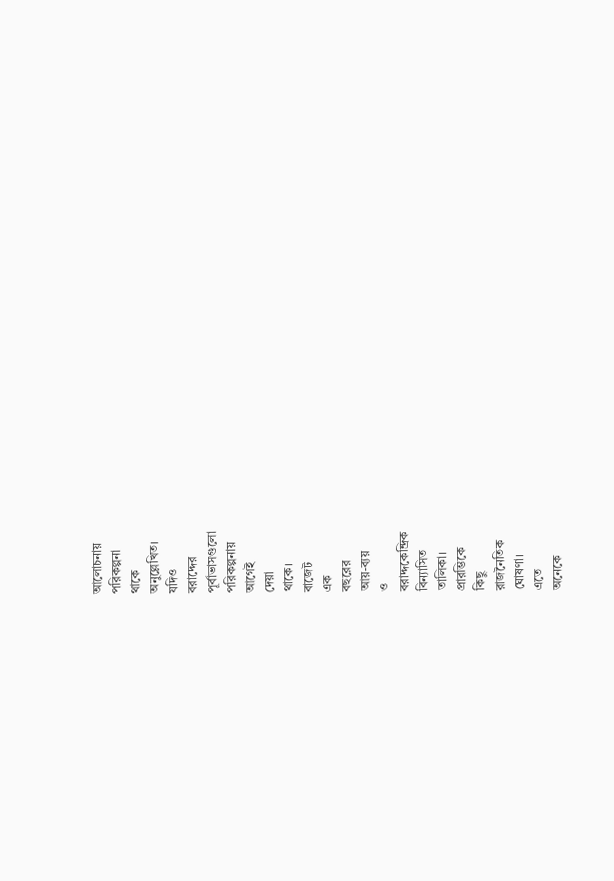আলোচনায়
পরিকল্পনা
থাকে
অনুল্লেখিত।
যদিও
বরাদ্দের
পূর্বাভাসগুলো
পরিকল্পনায়
আগেই
দেয়া
থাকে।
বাজেট
এক
বছরের
আয়-ব্যয়
ও
বরাদ্দকেন্দ্রিক
বিন্যাসিত
তালিকা।
প্রারম্ভিকে
কিছু
রাজনৈতিক
ঘোষণা।
এতে
অনেকে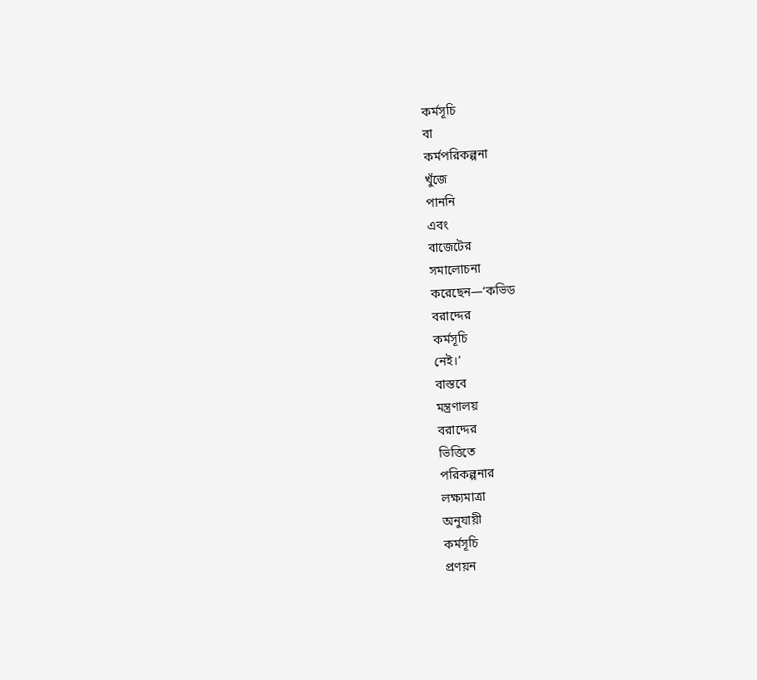কর্মসূচি
বা
কর্মপরিকল্পনা
খুঁজে
পাননি
এবং
বাজেটের
সমালোচনা
করেছেন—‘কভিড
বরাদ্দের
কর্মসূচি
নেই।’
বাস্তবে
মন্ত্রণালয়
বরাদ্দের
ভিত্তিতে
পরিকল্পনার
লক্ষ্যমাত্রা
অনুযায়ী
কর্মসূচি
প্রণয়ন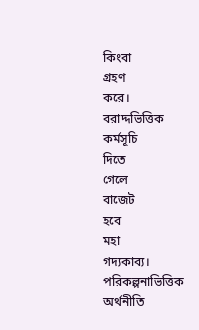কিংবা
গ্রহণ
করে।
বরাদ্দভিত্তিক
কর্মসূচি
দিতে
গেলে
বাজেট
হবে
মহা
গদ্যকাব্য।
পরিকল্পনাভিত্তিক
অর্থনীতি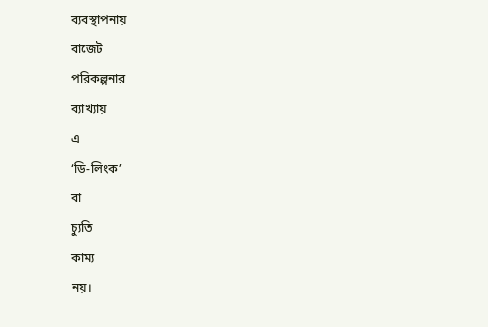ব্যবস্থাপনায়
বাজেট
পরিকল্পনার
ব্যাখ্যায়
এ
‘ডি-লিংক’
বা
চ্যুতি
কাম্য
নয়।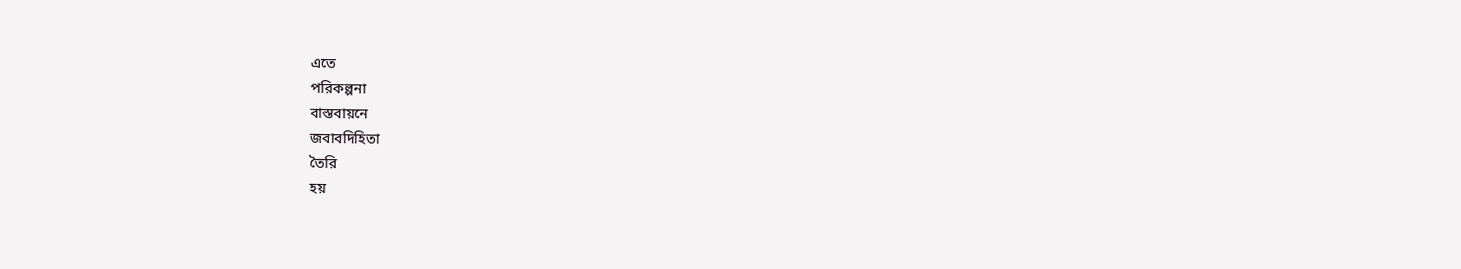এতে
পরিকল্পনা
বাস্তবায়নে
জবাবদিহিতা
তৈরি
হয়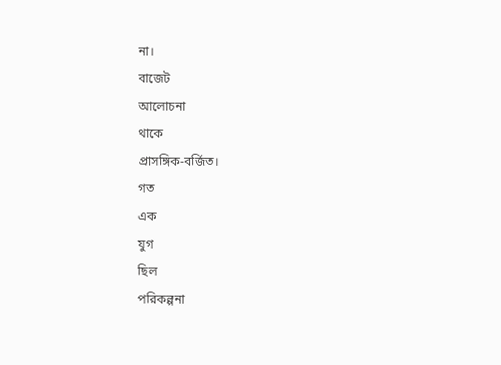না।
বাজেট
আলোচনা
থাকে
প্রাসঙ্গিক-বর্জিত।
গত
এক
যুগ
ছিল
পরিকল্পনা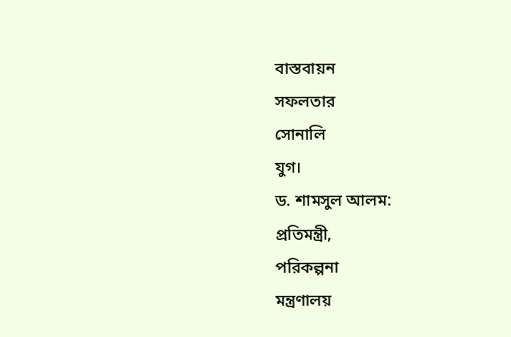বাস্তবায়ন
সফলতার
সোনালি
যুগ।
ড. শামসুল আলম:
প্রতিমন্ত্রী,
পরিকল্পনা
মন্ত্রণালয়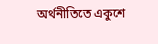অর্থনীতিতে একুশে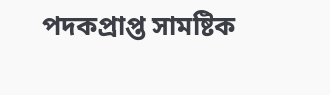পদকপ্রাপ্ত সামষ্টিক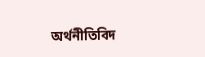অর্থনীতিবিদ